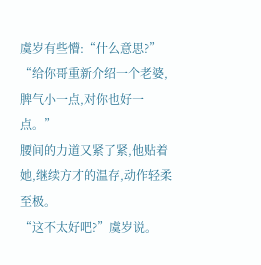虞岁有些懵:“什么意思?”
“给你哥重新介绍一个老婆,脾气小一点,对你也好一点。”
腰间的力道又紧了紧,他贴着她,继续方才的温存,动作轻柔至极。
“这不太好吧?”虞岁说。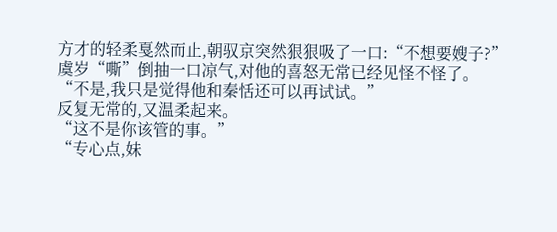方才的轻柔戛然而止,朝驭京突然狠狠吸了一口:“不想要嫂子?”
虞岁“嘶”倒抽一口凉气,对他的喜怒无常已经见怪不怪了。
“不是,我只是觉得他和秦恬还可以再试试。”
反复无常的,又温柔起来。
“这不是你该管的事。”
“专心点,妹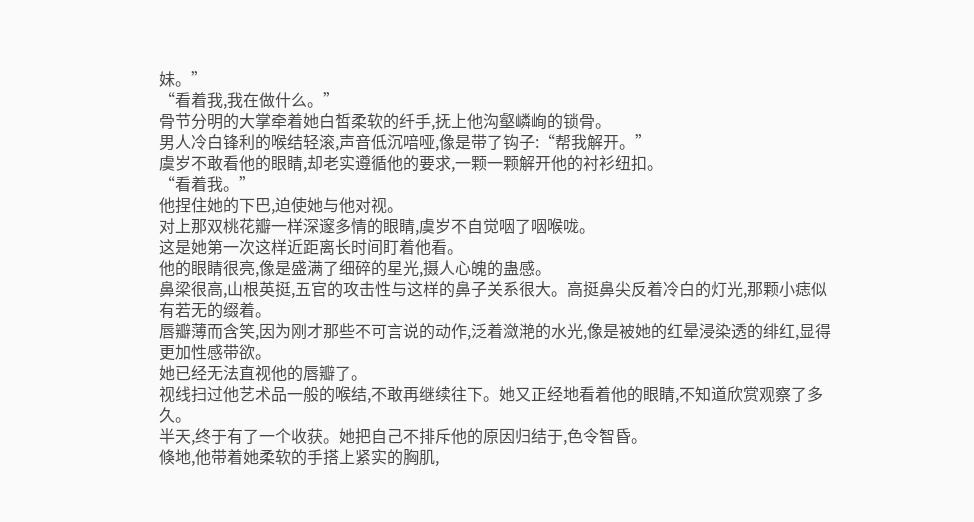妹。”
“看着我,我在做什么。”
骨节分明的大掌牵着她白皙柔软的纤手,抚上他沟壑嶙峋的锁骨。
男人冷白锋利的喉结轻滚,声音低沉喑哑,像是带了钩子:“帮我解开。”
虞岁不敢看他的眼睛,却老实遵循他的要求,一颗一颗解开他的衬衫纽扣。
“看着我。”
他捏住她的下巴,迫使她与他对视。
对上那双桃花瓣一样深邃多情的眼睛,虞岁不自觉咽了咽喉咙。
这是她第一次这样近距离长时间盯着他看。
他的眼睛很亮,像是盛满了细碎的星光,摄人心魄的蛊感。
鼻梁很高,山根英挺,五官的攻击性与这样的鼻子关系很大。高挺鼻尖反着冷白的灯光,那颗小痣似有若无的缀着。
唇瓣薄而含笑,因为刚才那些不可言说的动作,泛着潋滟的水光,像是被她的红晕浸染透的绯红,显得更加性感带欲。
她已经无法直视他的唇瓣了。
视线扫过他艺术品一般的喉结,不敢再继续往下。她又正经地看着他的眼睛,不知道欣赏观察了多久。
半天,终于有了一个收获。她把自己不排斥他的原因归结于,色令智昏。
倏地,他带着她柔软的手搭上紧实的胸肌,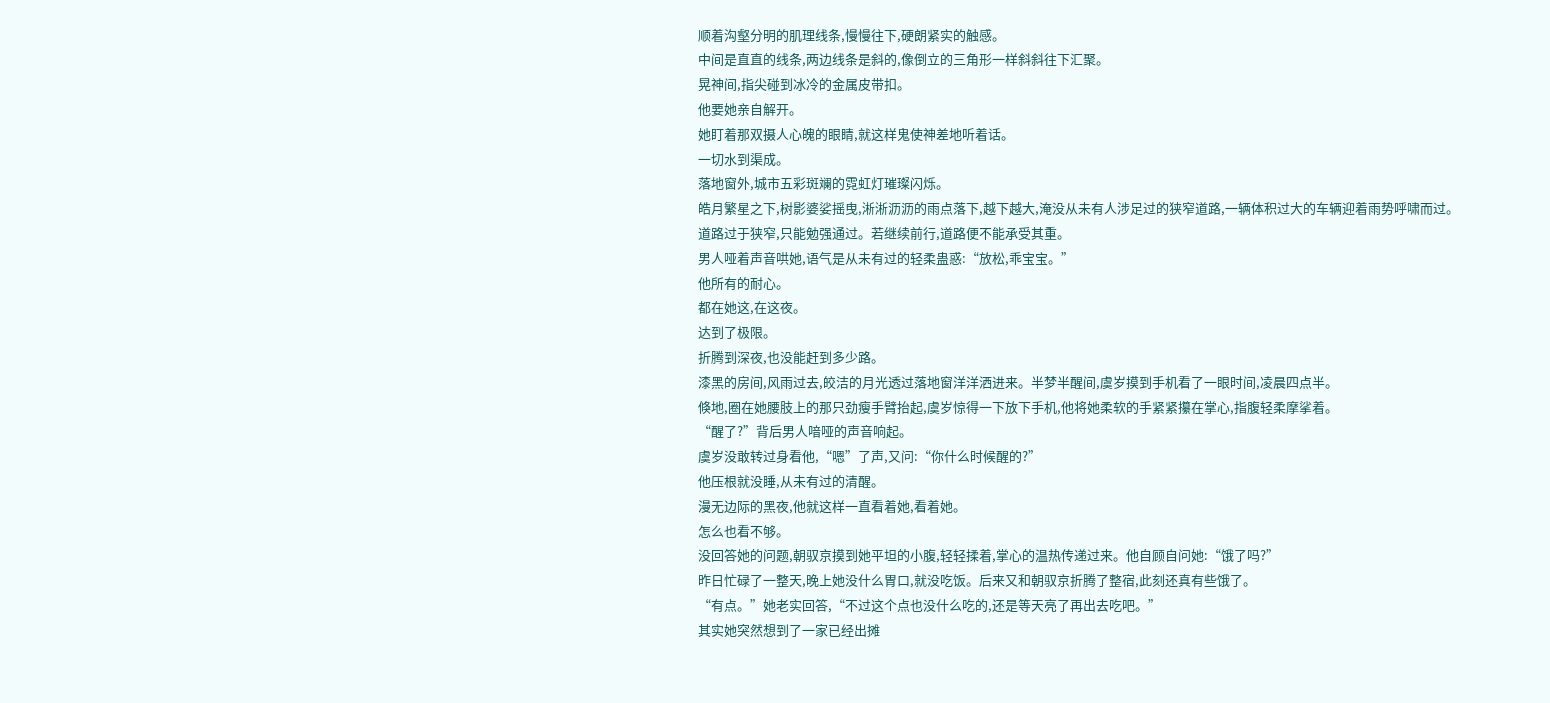顺着沟壑分明的肌理线条,慢慢往下,硬朗紧实的触感。
中间是直直的线条,两边线条是斜的,像倒立的三角形一样斜斜往下汇聚。
晃神间,指尖碰到冰冷的金属皮带扣。
他要她亲自解开。
她盯着那双摄人心魄的眼睛,就这样鬼使神差地听着话。
一切水到渠成。
落地窗外,城市五彩斑斓的霓虹灯璀璨闪烁。
皓月繁星之下,树影婆娑摇曳,淅淅沥沥的雨点落下,越下越大,淹没从未有人涉足过的狭窄道路,一辆体积过大的车辆迎着雨势呼啸而过。
道路过于狭窄,只能勉强通过。若继续前行,道路便不能承受其重。
男人哑着声音哄她,语气是从未有过的轻柔蛊惑:“放松,乖宝宝。”
他所有的耐心。
都在她这,在这夜。
达到了极限。
折腾到深夜,也没能赶到多少路。
漆黑的房间,风雨过去,皎洁的月光透过落地窗洋洋洒进来。半梦半醒间,虞岁摸到手机看了一眼时间,凌晨四点半。
倏地,圈在她腰肢上的那只劲瘦手臂抬起,虞岁惊得一下放下手机,他将她柔软的手紧紧攥在掌心,指腹轻柔摩挲着。
“醒了?”背后男人喑哑的声音响起。
虞岁没敢转过身看他,“嗯”了声,又问:“你什么时候醒的?”
他压根就没睡,从未有过的清醒。
漫无边际的黑夜,他就这样一直看着她,看着她。
怎么也看不够。
没回答她的问题,朝驭京摸到她平坦的小腹,轻轻揉着,掌心的温热传递过来。他自顾自问她:“饿了吗?”
昨日忙碌了一整天,晚上她没什么胃口,就没吃饭。后来又和朝驭京折腾了整宿,此刻还真有些饿了。
“有点。”她老实回答,“不过这个点也没什么吃的,还是等天亮了再出去吃吧。”
其实她突然想到了一家已经出摊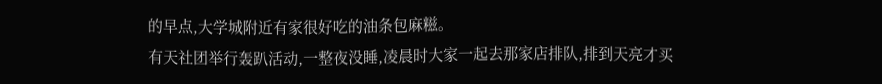的早点,大学城附近有家很好吃的油条包麻糍。
有天社团举行轰趴活动,一整夜没睡,凌晨时大家一起去那家店排队,排到天亮才买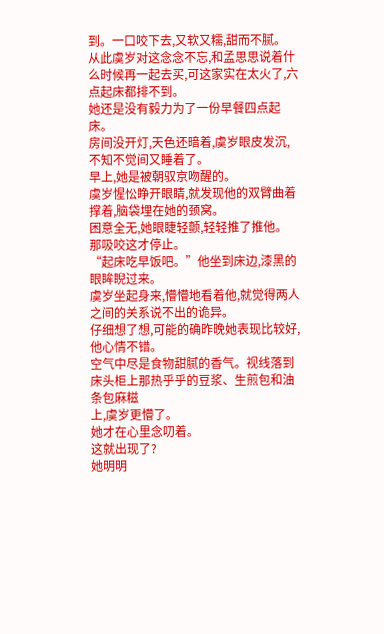到。一口咬下去,又软又糯,甜而不腻。
从此虞岁对这念念不忘,和孟思思说着什么时候再一起去买,可这家实在太火了,六点起床都排不到。
她还是没有毅力为了一份早餐四点起床。
房间没开灯,天色还暗着,虞岁眼皮发沉,不知不觉间又睡着了。
早上,她是被朝驭京吻醒的。
虞岁惺忪睁开眼睛,就发现他的双臂曲着撑着,脑袋埋在她的颈窝。
困意全无,她眼睫轻颤,轻轻推了推他。
那吸咬这才停止。
“起床吃早饭吧。”他坐到床边,漆黑的眼眸睨过来。
虞岁坐起身来,懵懵地看着他,就觉得两人之间的关系说不出的诡异。
仔细想了想,可能的确昨晚她表现比较好,他心情不错。
空气中尽是食物甜腻的香气。视线落到床头柜上那热乎乎的豆浆、生煎包和油条包麻糍
上,虞岁更懵了。
她才在心里念叨着。
这就出现了?
她明明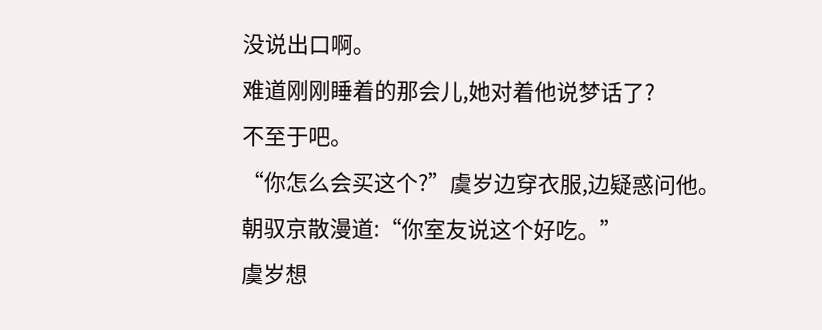没说出口啊。
难道刚刚睡着的那会儿,她对着他说梦话了?
不至于吧。
“你怎么会买这个?”虞岁边穿衣服,边疑惑问他。
朝驭京散漫道:“你室友说这个好吃。”
虞岁想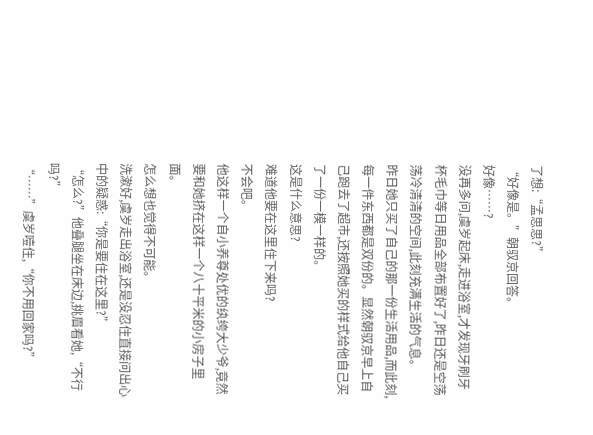了想:“孟思思?”
“好像是。”朝驭京回答。
好像……?
没再多问,虞岁起床,走进浴室,才发现牙刷牙杯毛巾等日用品全部布置好了,昨日还是空荡荡冷清清的空间,此刻充满生活的气息。
昨日她只买了自己的那一份生活用品,而此刻,每一件东西都是双份的。显然朝驭京早上自己跑去了超市,还按照她买的样式给他自己买了一份一模一样的。
这是什么意思?
难道他要在这里住下来吗?
不会吧。
他这样一个自小养尊处优的纨绔大少爷,竟然要和她挤在这样一个八十平米的小房子里面。
怎么想也觉得不可能。
洗漱好,虞岁走出浴室,还是没忍住直接问出心中的疑惑:“你是要住在这里?”
“怎么?”他叠腿坐在床边,挑眉看她,“不行吗?”
“……”虞岁噎住,“你不用回家吗?”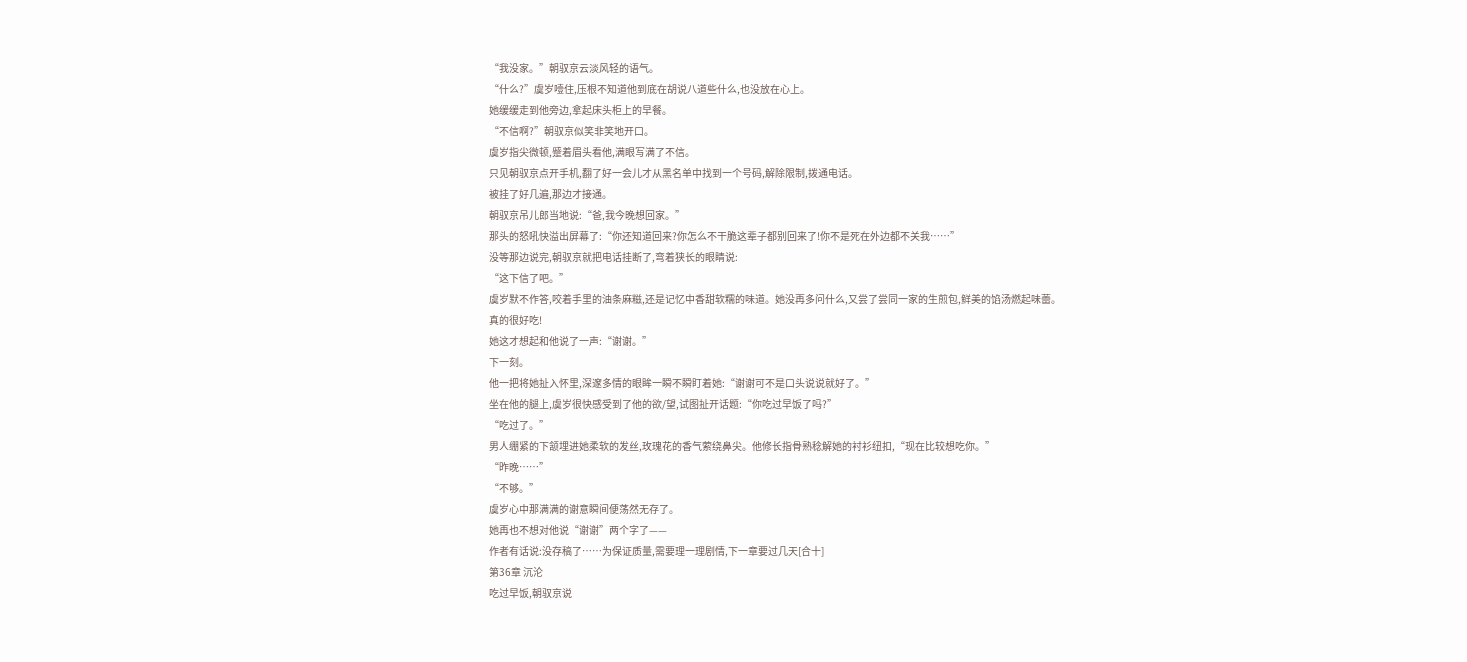“我没家。”朝驭京云淡风轻的语气。
“什么?”虞岁噎住,压根不知道他到底在胡说八道些什么,也没放在心上。
她缓缓走到他旁边,拿起床头柜上的早餐。
“不信啊?”朝驭京似笑非笑地开口。
虞岁指尖微顿,蹙着眉头看他,满眼写满了不信。
只见朝驭京点开手机,翻了好一会儿才从黑名单中找到一个号码,解除限制,拨通电话。
被挂了好几遍,那边才接通。
朝驭京吊儿郎当地说:“爸,我今晚想回家。”
那头的怒吼快溢出屏幕了:“你还知道回来?你怎么不干脆这辈子都别回来了!你不是死在外边都不关我……”
没等那边说完,朝驭京就把电话挂断了,弯着狭长的眼睛说:
“这下信了吧。”
虞岁默不作答,咬着手里的油条麻糍,还是记忆中香甜软糯的味道。她没再多问什么,又尝了尝同一家的生煎包,鲜美的馅汤燃起味蕾。
真的很好吃!
她这才想起和他说了一声:“谢谢。”
下一刻。
他一把将她扯入怀里,深邃多情的眼眸一瞬不瞬盯着她:“谢谢可不是口头说说就好了。”
坐在他的腿上,虞岁很快感受到了他的欲/望,试图扯开话题:“你吃过早饭了吗?”
“吃过了。”
男人绷紧的下颔埋进她柔软的发丝,玫瑰花的香气萦绕鼻尖。他修长指骨熟稔解她的衬衫纽扣,“现在比较想吃你。”
“昨晚……”
“不够。”
虞岁心中那满满的谢意瞬间便荡然无存了。
她再也不想对他说“谢谢”两个字了——
作者有话说:没存稿了……为保证质量,需要理一理剧情,下一章要过几天[合十]
第36章 沉沦
吃过早饭,朝驭京说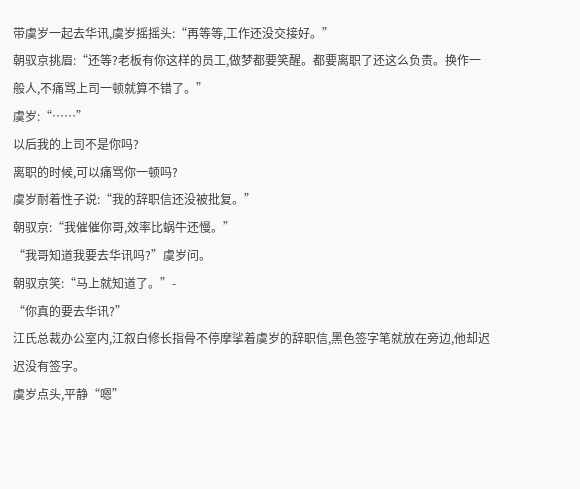带虞岁一起去华讯,虞岁摇摇头:“再等等,工作还没交接好。”
朝驭京挑眉:“还等?老板有你这样的员工,做梦都要笑醒。都要离职了还这么负责。换作一般人,不痛骂上司一顿就算不错了。”
虞岁:“……”
以后我的上司不是你吗?
离职的时候,可以痛骂你一顿吗?
虞岁耐着性子说:“我的辞职信还没被批复。”
朝驭京:“我催催你哥,效率比蜗牛还慢。”
“我哥知道我要去华讯吗?”虞岁问。
朝驭京笑:“马上就知道了。”-
“你真的要去华讯?”
江氏总裁办公室内,江叙白修长指骨不停摩挲着虞岁的辞职信,黑色签字笔就放在旁边,他却迟迟没有签字。
虞岁点头,平静“嗯”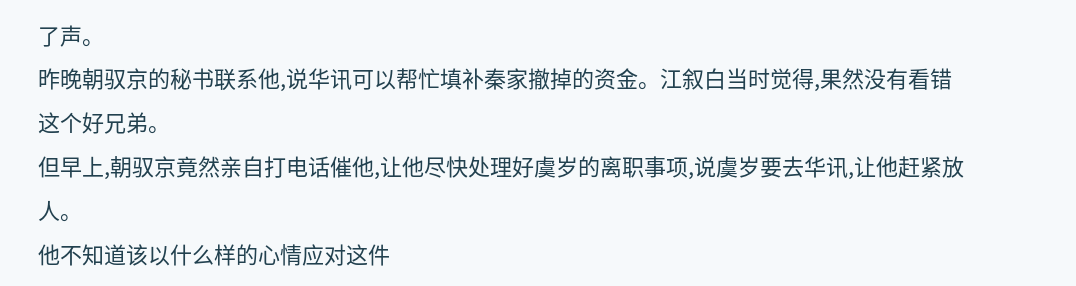了声。
昨晚朝驭京的秘书联系他,说华讯可以帮忙填补秦家撤掉的资金。江叙白当时觉得,果然没有看错这个好兄弟。
但早上,朝驭京竟然亲自打电话催他,让他尽快处理好虞岁的离职事项,说虞岁要去华讯,让他赶紧放人。
他不知道该以什么样的心情应对这件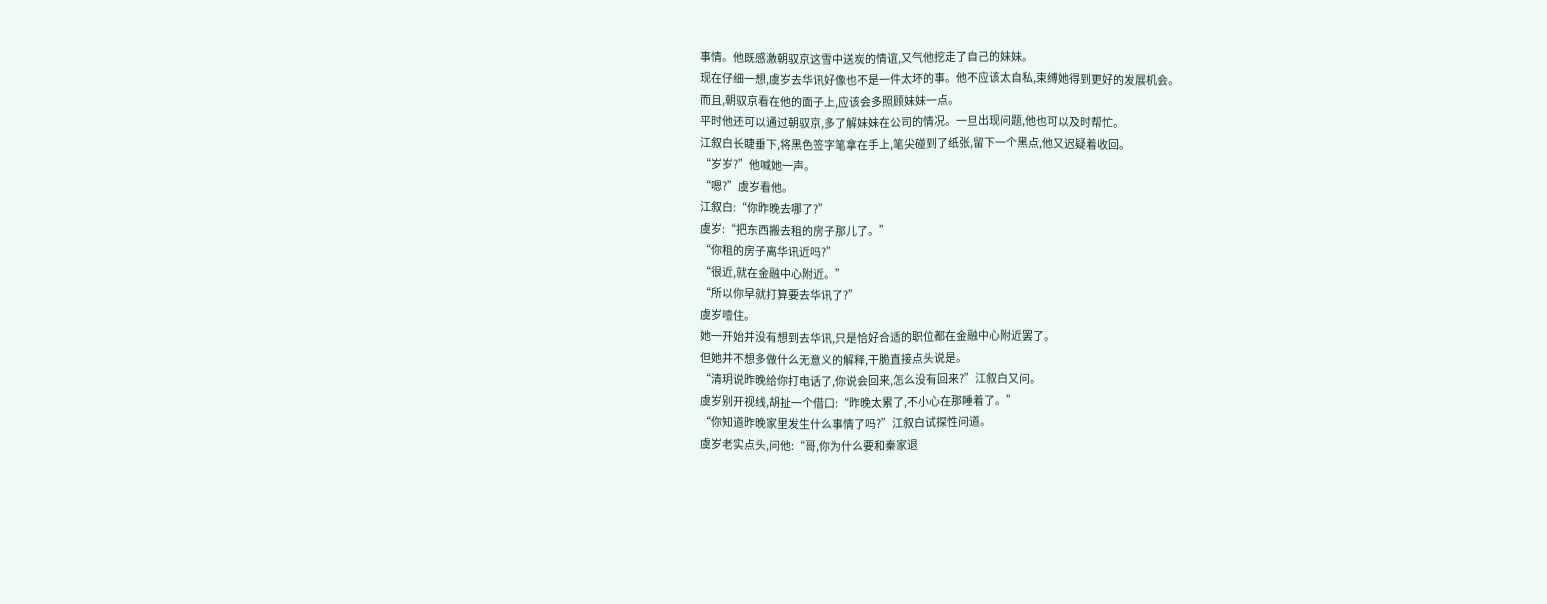事情。他既感激朝驭京这雪中送炭的情谊,又气他挖走了自己的妹妹。
现在仔细一想,虞岁去华讯好像也不是一件太坏的事。他不应该太自私,束缚她得到更好的发展机会。
而且,朝驭京看在他的面子上,应该会多照顾妹妹一点。
平时他还可以通过朝驭京,多了解妹妹在公司的情况。一旦出现问题,他也可以及时帮忙。
江叙白长睫垂下,将黑色签字笔拿在手上,笔尖碰到了纸张,留下一个黑点,他又迟疑着收回。
“岁岁?”他喊她一声。
“嗯?”虞岁看他。
江叙白:“你昨晚去哪了?”
虞岁:“把东西搬去租的房子那儿了。”
“你租的房子离华讯近吗?”
“很近,就在金融中心附近。”
“所以你早就打算要去华讯了?”
虞岁噎住。
她一开始并没有想到去华讯,只是恰好合适的职位都在金融中心附近罢了。
但她并不想多做什么无意义的解释,干脆直接点头说是。
“清玥说昨晚给你打电话了,你说会回来,怎么没有回来?”江叙白又问。
虞岁别开视线,胡扯一个借口:“昨晚太累了,不小心在那睡着了。”
“你知道昨晚家里发生什么事情了吗?”江叙白试探性问道。
虞岁老实点头,问他:“哥,你为什么要和秦家退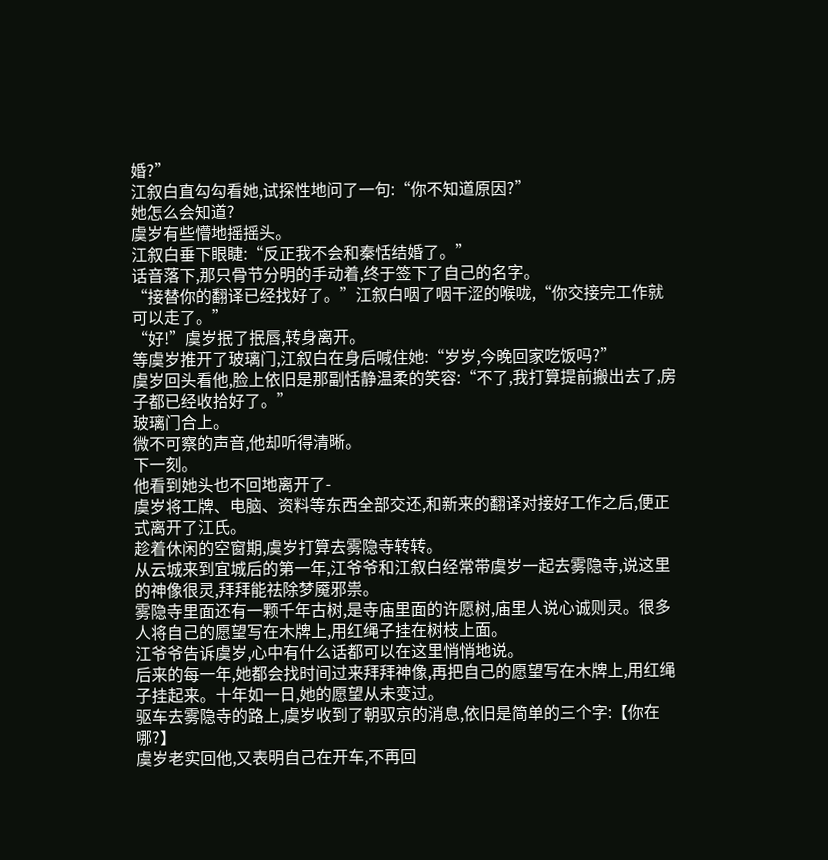婚?”
江叙白直勾勾看她,试探性地问了一句:“你不知道原因?”
她怎么会知道?
虞岁有些懵地摇摇头。
江叙白垂下眼睫:“反正我不会和秦恬结婚了。”
话音落下,那只骨节分明的手动着,终于签下了自己的名字。
“接替你的翻译已经找好了。”江叙白咽了咽干涩的喉咙,“你交接完工作就可以走了。”
“好!”虞岁抿了抿唇,转身离开。
等虞岁推开了玻璃门,江叙白在身后喊住她:“岁岁,今晚回家吃饭吗?”
虞岁回头看他,脸上依旧是那副恬静温柔的笑容:“不了,我打算提前搬出去了,房子都已经收拾好了。”
玻璃门合上。
微不可察的声音,他却听得清晰。
下一刻。
他看到她头也不回地离开了-
虞岁将工牌、电脑、资料等东西全部交还,和新来的翻译对接好工作之后,便正式离开了江氏。
趁着休闲的空窗期,虞岁打算去雾隐寺转转。
从云城来到宜城后的第一年,江爷爷和江叙白经常带虞岁一起去雾隐寺,说这里的神像很灵,拜拜能祛除梦魇邪祟。
雾隐寺里面还有一颗千年古树,是寺庙里面的许愿树,庙里人说心诚则灵。很多人将自己的愿望写在木牌上,用红绳子挂在树枝上面。
江爷爷告诉虞岁,心中有什么话都可以在这里悄悄地说。
后来的每一年,她都会找时间过来拜拜神像,再把自己的愿望写在木牌上,用红绳子挂起来。十年如一日,她的愿望从未变过。
驱车去雾隐寺的路上,虞岁收到了朝驭京的消息,依旧是简单的三个字:【你在哪?】
虞岁老实回他,又表明自己在开车,不再回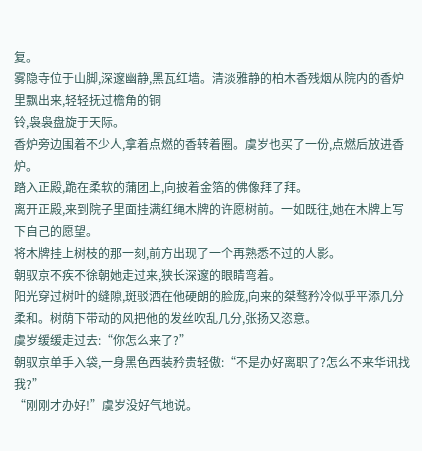复。
雾隐寺位于山脚,深邃幽静,黑瓦红墙。清淡雅静的柏木香残烟从院内的香炉里飘出来,轻轻抚过檐角的铜
铃,袅袅盘旋于天际。
香炉旁边围着不少人,拿着点燃的香转着圈。虞岁也买了一份,点燃后放进香炉。
踏入正殿,跪在柔软的蒲团上,向披着金箔的佛像拜了拜。
离开正殿,来到院子里面挂满红绳木牌的许愿树前。一如既往,她在木牌上写下自己的愿望。
将木牌挂上树枝的那一刻,前方出现了一个再熟悉不过的人影。
朝驭京不疾不徐朝她走过来,狭长深邃的眼睛弯着。
阳光穿过树叶的缝隙,斑驳洒在他硬朗的脸庞,向来的桀骜矜冷似乎平添几分柔和。树荫下带动的风把他的发丝吹乱几分,张扬又恣意。
虞岁缓缓走过去:“你怎么来了?”
朝驭京单手入袋,一身黑色西装矜贵轻傲:“不是办好离职了?怎么不来华讯找我?”
“刚刚才办好!”虞岁没好气地说。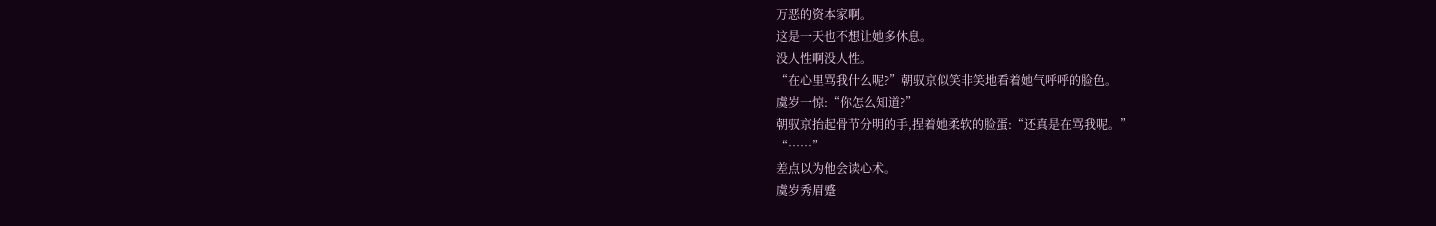万恶的资本家啊。
这是一天也不想让她多休息。
没人性啊没人性。
“在心里骂我什么呢?”朝驭京似笑非笑地看着她气呼呼的脸色。
虞岁一惊:“你怎么知道?”
朝驭京抬起骨节分明的手,捏着她柔软的脸蛋:“还真是在骂我呢。”
“……”
差点以为他会读心术。
虞岁秀眉蹙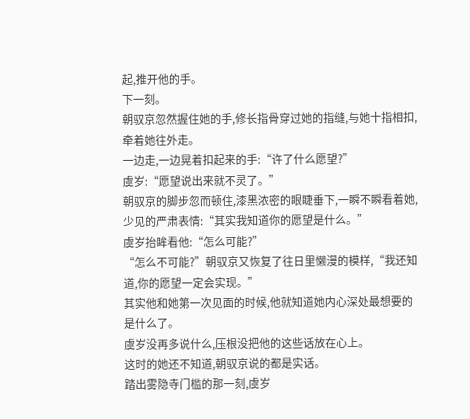起,推开他的手。
下一刻。
朝驭京忽然握住她的手,修长指骨穿过她的指缝,与她十指相扣,牵着她往外走。
一边走,一边晃着扣起来的手:“许了什么愿望?”
虞岁:“愿望说出来就不灵了。”
朝驭京的脚步忽而顿住,漆黑浓密的眼睫垂下,一瞬不瞬看着她,少见的严肃表情:“其实我知道你的愿望是什么。”
虞岁抬眸看他:“怎么可能?”
“怎么不可能?”朝驭京又恢复了往日里懒漫的模样,“我还知道,你的愿望一定会实现。”
其实他和她第一次见面的时候,他就知道她内心深处最想要的是什么了。
虞岁没再多说什么,压根没把他的这些话放在心上。
这时的她还不知道,朝驭京说的都是实话。
踏出雾隐寺门槛的那一刻,虞岁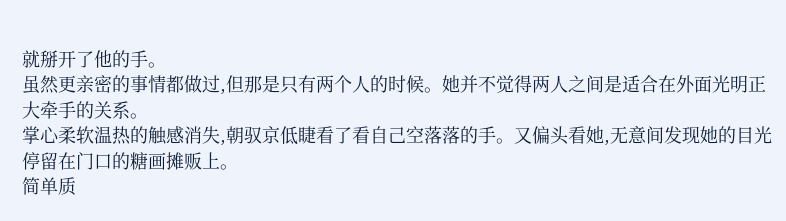就掰开了他的手。
虽然更亲密的事情都做过,但那是只有两个人的时候。她并不觉得两人之间是适合在外面光明正大牵手的关系。
掌心柔软温热的触感消失,朝驭京低睫看了看自己空落落的手。又偏头看她,无意间发现她的目光停留在门口的糖画摊贩上。
简单质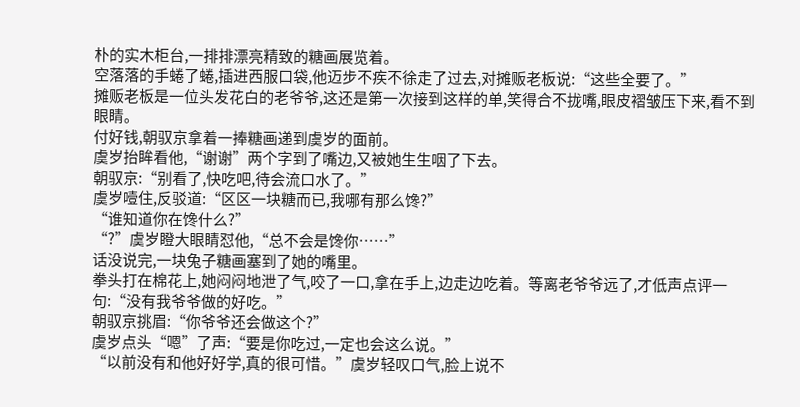朴的实木柜台,一排排漂亮精致的糖画展览着。
空落落的手蜷了蜷,插进西服口袋,他迈步不疾不徐走了过去,对摊贩老板说:“这些全要了。”
摊贩老板是一位头发花白的老爷爷,这还是第一次接到这样的单,笑得合不拢嘴,眼皮褶皱压下来,看不到眼睛。
付好钱,朝驭京拿着一捧糖画递到虞岁的面前。
虞岁抬眸看他,“谢谢”两个字到了嘴边,又被她生生咽了下去。
朝驭京:“别看了,快吃吧,待会流口水了。”
虞岁噎住,反驳道:“区区一块糖而已,我哪有那么馋?”
“谁知道你在馋什么?”
“?”虞岁瞪大眼睛怼他,“总不会是馋你……”
话没说完,一块兔子糖画塞到了她的嘴里。
拳头打在棉花上,她闷闷地泄了气,咬了一口,拿在手上,边走边吃着。等离老爷爷远了,才低声点评一句:“没有我爷爷做的好吃。”
朝驭京挑眉:“你爷爷还会做这个?”
虞岁点头“嗯”了声:“要是你吃过,一定也会这么说。”
“以前没有和他好好学,真的很可惜。”虞岁轻叹口气,脸上说不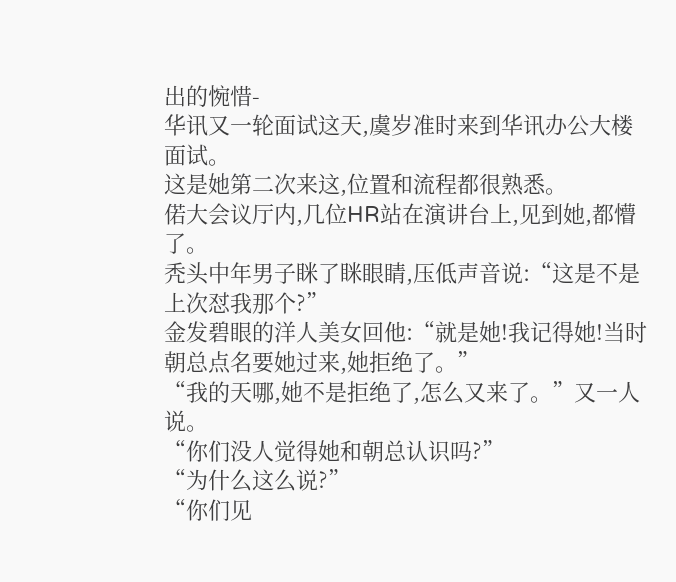出的惋惜-
华讯又一轮面试这天,虞岁准时来到华讯办公大楼面试。
这是她第二次来这,位置和流程都很熟悉。
偌大会议厅内,几位HR站在演讲台上,见到她,都懵了。
秃头中年男子眯了眯眼睛,压低声音说:“这是不是上次怼我那个?”
金发碧眼的洋人美女回他:“就是她!我记得她!当时朝总点名要她过来,她拒绝了。”
“我的天哪,她不是拒绝了,怎么又来了。”又一人说。
“你们没人觉得她和朝总认识吗?”
“为什么这么说?”
“你们见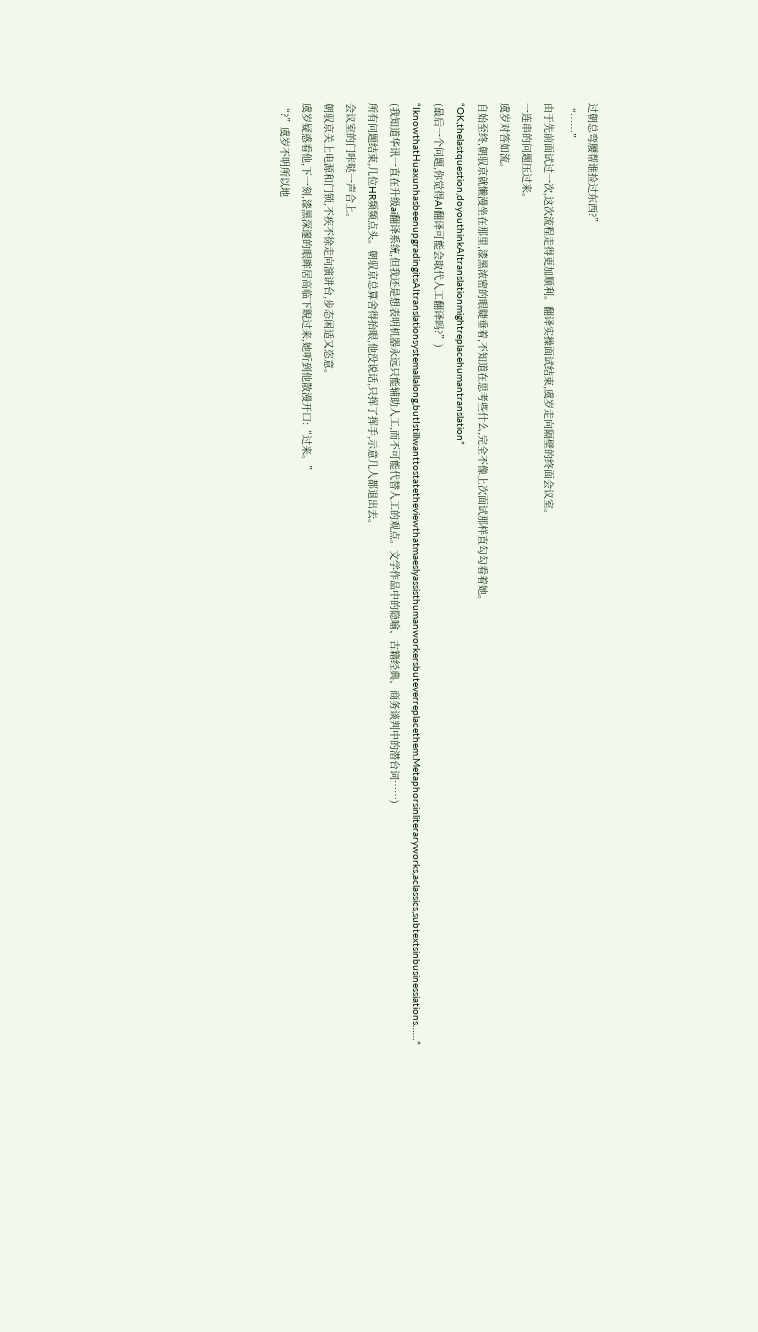过朝总弯腰帮谁捡过东西?”
“……”
由于先前面试过一次,这次流程走得更加顺利。翻译实操面试结束,虞岁走向隔壁的终面会议室。
一连串的问题压过来。
虞岁对答如流。
自始至终,朝驭京就懒漫坐在那里,漆黑浓密的眼睫垂着,不知道在思考些什么,完全不像上次面试那样直勾勾看着她。
“OK,thelastquestion,doyouthinkAItranslationmightreplacehumantranslation”
(最后一个问题,你觉得AI翻译可能会取代人工翻译吗?”)
“IknowthatHuaxunhasbeenupgradingitsAItranslationsystemallalong,butIstillwanttostatetheviewthatmaeslyassisthumanworkersbuteverreplacethem.Metaphorsinliteraryworks,aclassics,subtextsinbusinessiations……”
(我知道华讯一直在升级ai翻译系统,但我还是想表明机器永远只能辅助人工,而不可能代替人工的观点。文学作品中的隐喻、古籍经典、商务谈判中的潜台词……)
所有问题结束,几位HR频频点头。朝驭京总算舍得抬眼,他没说话,只挥了挥手,示意几人都退出去。
会议室的门咔哒一声合上。
朝驭京关上电源和门锁,不疾不徐走向演讲台,步态闲适又恣意。
虞岁疑惑看他,下一刻,漆黑深邃的眼眸居高临下睨过来,她听到他散漫开口:“过来。”
“?”虞岁不明所以地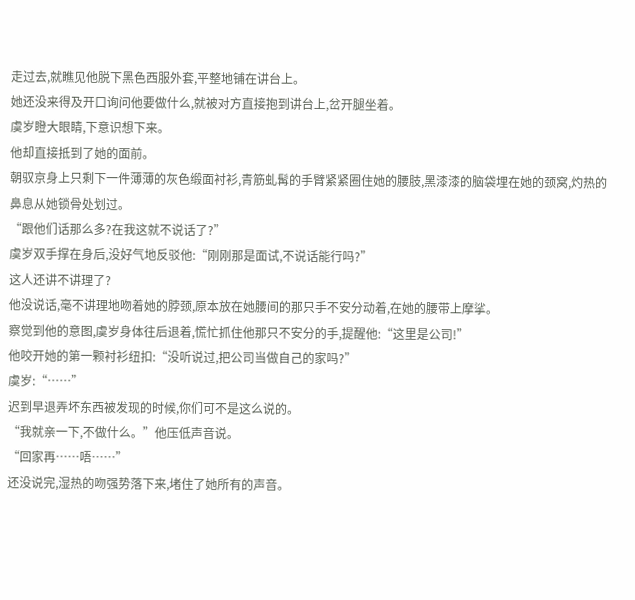走过去,就瞧见他脱下黑色西服外套,平整地铺在讲台上。
她还没来得及开口询问他要做什么,就被对方直接抱到讲台上,岔开腿坐着。
虞岁瞪大眼睛,下意识想下来。
他却直接抵到了她的面前。
朝驭京身上只剩下一件薄薄的灰色缎面衬衫,青筋虬髯的手臂紧紧圈住她的腰肢,黑漆漆的脑袋埋在她的颈窝,灼热的鼻息从她锁骨处划过。
“跟他们话那么多?在我这就不说话了?”
虞岁双手撑在身后,没好气地反驳他:“刚刚那是面试,不说话能行吗?”
这人还讲不讲理了?
他没说话,毫不讲理地吻着她的脖颈,原本放在她腰间的那只手不安分动着,在她的腰带上摩挲。
察觉到他的意图,虞岁身体往后退着,慌忙抓住他那只不安分的手,提醒他:“这里是公司!”
他咬开她的第一颗衬衫纽扣:“没听说过,把公司当做自己的家吗?”
虞岁:“……”
迟到早退弄坏东西被发现的时候,你们可不是这么说的。
“我就亲一下,不做什么。”他压低声音说。
“回家再……唔……”
还没说完,湿热的吻强势落下来,堵住了她所有的声音。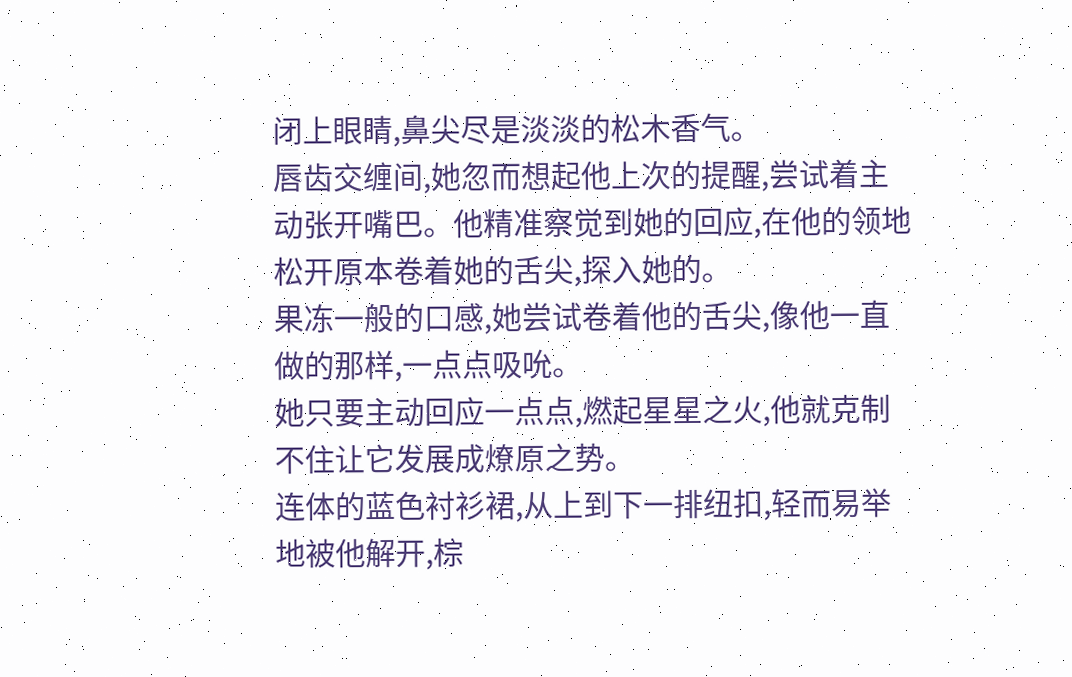闭上眼睛,鼻尖尽是淡淡的松木香气。
唇齿交缠间,她忽而想起他上次的提醒,尝试着主动张开嘴巴。他精准察觉到她的回应,在他的领地松开原本卷着她的舌尖,探入她的。
果冻一般的口感,她尝试卷着他的舌尖,像他一直做的那样,一点点吸吮。
她只要主动回应一点点,燃起星星之火,他就克制不住让它发展成燎原之势。
连体的蓝色衬衫裙,从上到下一排纽扣,轻而易举地被他解开,棕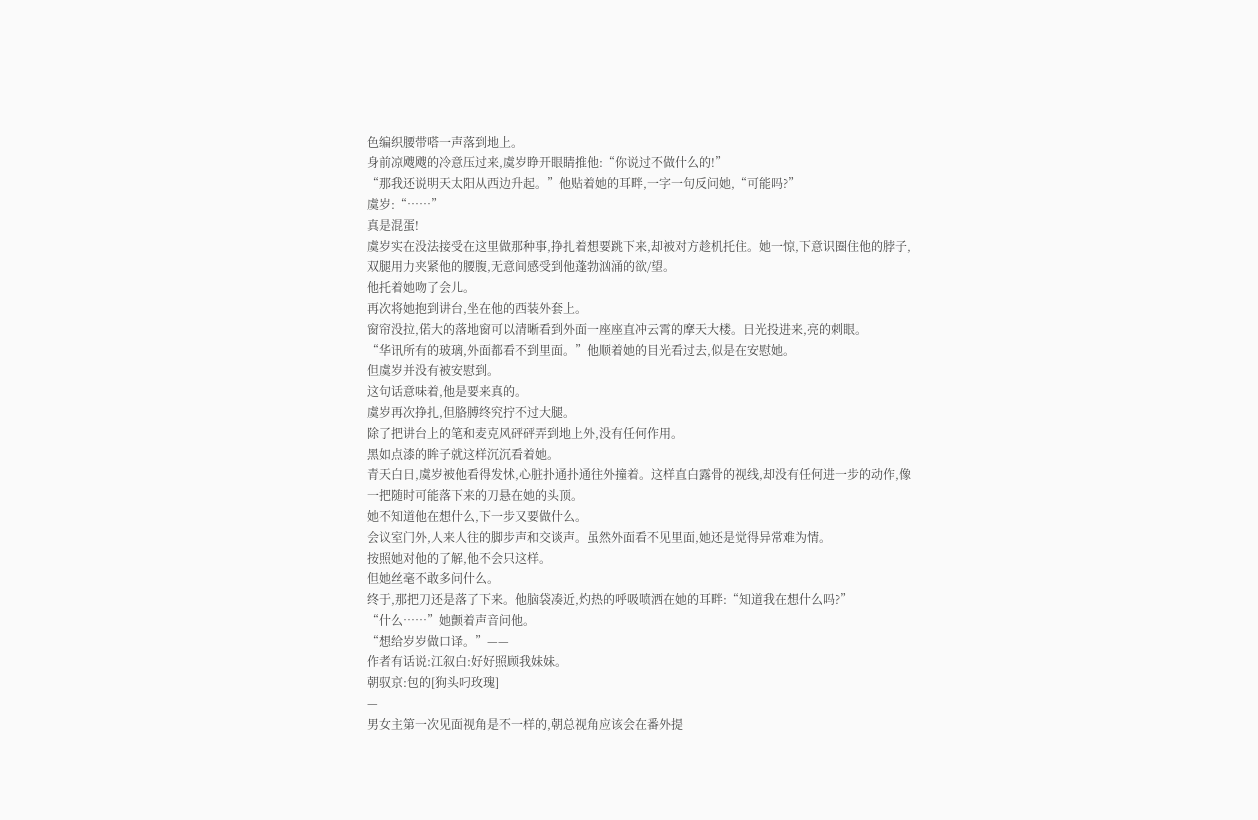色编织腰带嗒一声落到地上。
身前凉飕飕的冷意压过来,虞岁睁开眼睛推他:“你说过不做什么的!”
“那我还说明天太阳从西边升起。”他贴着她的耳畔,一字一句反问她,“可能吗?”
虞岁:“……”
真是混蛋!
虞岁实在没法接受在这里做那种事,挣扎着想要跳下来,却被对方趁机托住。她一惊,下意识圈住他的脖子,双腿用力夹紧他的腰腹,无意间感受到他蓬勃汹涌的欲/望。
他托着她吻了会儿。
再次将她抱到讲台,坐在他的西装外套上。
窗帘没拉,偌大的落地窗可以清晰看到外面一座座直冲云霄的摩天大楼。日光投进来,亮的刺眼。
“华讯所有的玻璃,外面都看不到里面。”他顺着她的目光看过去,似是在安慰她。
但虞岁并没有被安慰到。
这句话意味着,他是要来真的。
虞岁再次挣扎,但胳膊终究拧不过大腿。
除了把讲台上的笔和麦克风砰砰弄到地上外,没有任何作用。
黑如点漆的眸子就这样沉沉看着她。
青天白日,虞岁被他看得发怵,心脏扑通扑通往外撞着。这样直白露骨的视线,却没有任何进一步的动作,像一把随时可能落下来的刀悬在她的头顶。
她不知道他在想什么,下一步又要做什么。
会议室门外,人来人往的脚步声和交谈声。虽然外面看不见里面,她还是觉得异常难为情。
按照她对他的了解,他不会只这样。
但她丝毫不敢多问什么。
终于,那把刀还是落了下来。他脑袋凑近,灼热的呼吸喷洒在她的耳畔:“知道我在想什么吗?”
“什么……”她颤着声音问他。
“想给岁岁做口译。”——
作者有话说:江叙白:好好照顾我妹妹。
朝驭京:包的[狗头叼玫瑰]
—
男女主第一次见面视角是不一样的,朝总视角应该会在番外提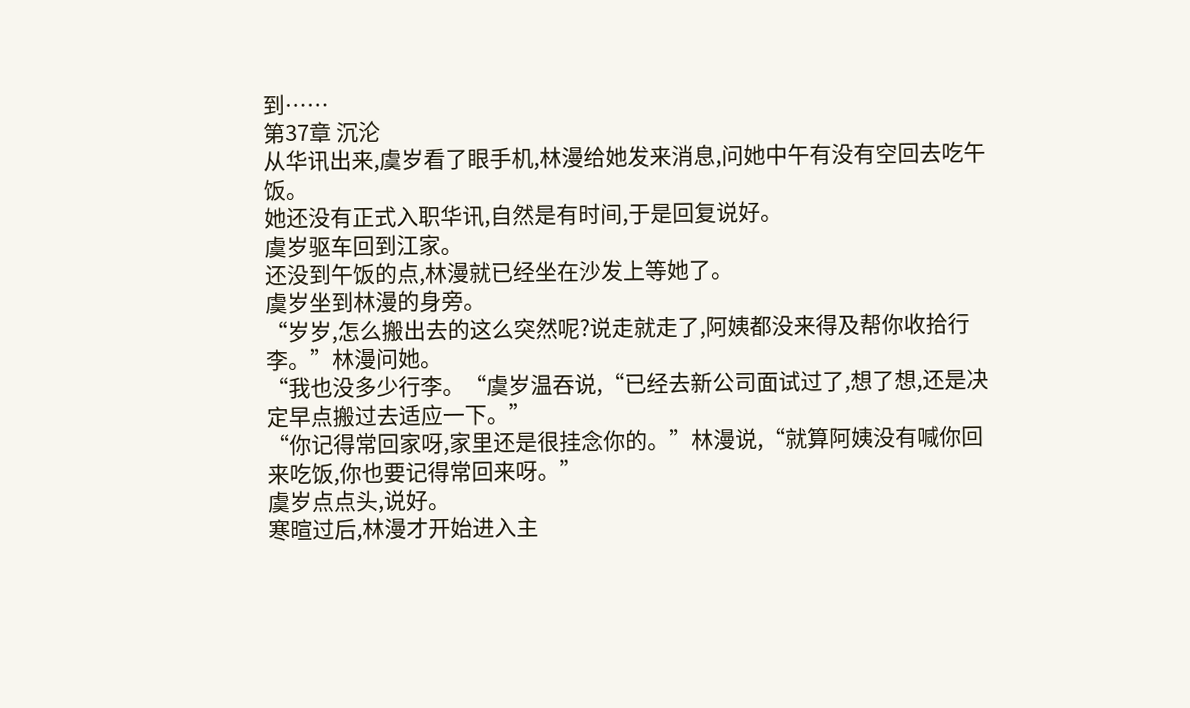到……
第37章 沉沦
从华讯出来,虞岁看了眼手机,林漫给她发来消息,问她中午有没有空回去吃午饭。
她还没有正式入职华讯,自然是有时间,于是回复说好。
虞岁驱车回到江家。
还没到午饭的点,林漫就已经坐在沙发上等她了。
虞岁坐到林漫的身旁。
“岁岁,怎么搬出去的这么突然呢?说走就走了,阿姨都没来得及帮你收拾行李。”林漫问她。
“我也没多少行李。“虞岁温吞说,“已经去新公司面试过了,想了想,还是决定早点搬过去适应一下。”
“你记得常回家呀,家里还是很挂念你的。”林漫说,“就算阿姨没有喊你回来吃饭,你也要记得常回来呀。”
虞岁点点头,说好。
寒暄过后,林漫才开始进入主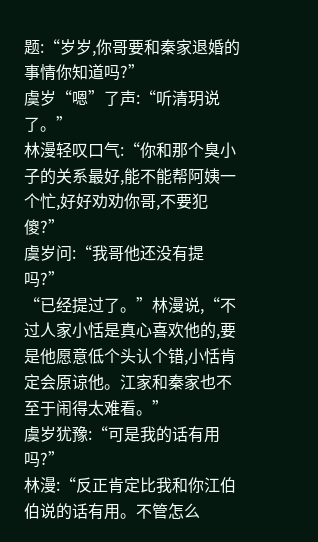题:“岁岁,你哥要和秦家退婚的事情你知道吗?”
虞岁“嗯”了声:“听清玥说了。”
林漫轻叹口气:“你和那个臭小子的关系最好,能不能帮阿姨一个忙,好好劝劝你哥,不要犯傻?”
虞岁问:“我哥他还没有提吗?”
“已经提过了。”林漫说,“不过人家小恬是真心喜欢他的,要是他愿意低个头认个错,小恬肯定会原谅他。江家和秦家也不至于闹得太难看。”
虞岁犹豫:“可是我的话有用吗?”
林漫:“反正肯定比我和你江伯伯说的话有用。不管怎么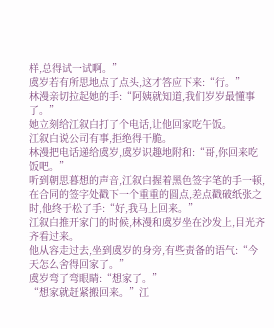样,总得试一试啊。”
虞岁若有所思地点了点头,这才答应下来:“行。”
林漫亲切拉起她的手:“阿姨就知道,我们岁岁最懂事了。”
她立刻给江叙白打了个电话,让他回家吃午饭。
江叙白说公司有事,拒绝得干脆。
林漫把电话递给虞岁,虞岁识趣地附和:“哥,你回来吃饭吧。”
听到朝思暮想的声音,江叙白握着黑色签字笔的手一顿,在合同的签字处戳下一个重重的圆点,差点戳破纸张之时,他终于松了手:“好,我马上回来。”
江叙白推开家门的时候,林漫和虞岁坐在沙发上,目光齐齐看过来。
他从容走过去,坐到虞岁的身旁,有些责备的语气:“今天怎么舍得回家了。”
虞岁弯了弯眼睛:“想家了。”
“想家就赶紧搬回来。”江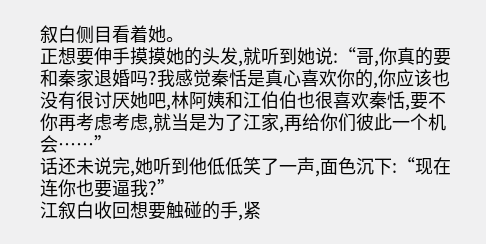叙白侧目看着她。
正想要伸手摸摸她的头发,就听到她说:“哥,你真的要和秦家退婚吗?我感觉秦恬是真心喜欢你的,你应该也没有很讨厌她吧,林阿姨和江伯伯也很喜欢秦恬,要不你再考虑考虑,就当是为了江家,再给你们彼此一个机会……”
话还未说完,她听到他低低笑了一声,面色沉下:“现在连你也要逼我?”
江叙白收回想要触碰的手,紧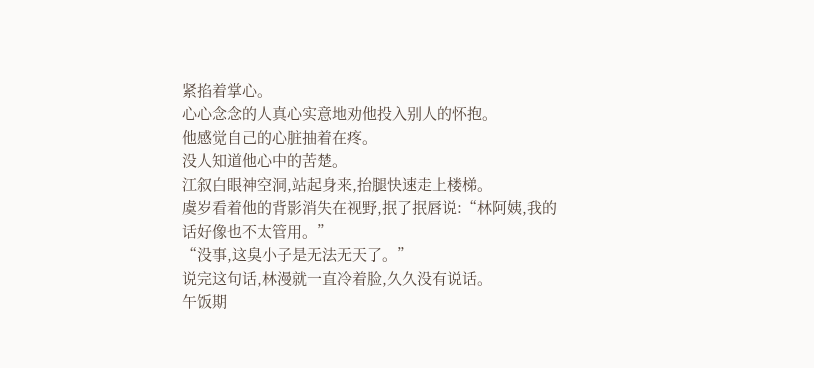紧掐着掌心。
心心念念的人真心实意地劝他投入别人的怀抱。
他感觉自己的心脏抽着在疼。
没人知道他心中的苦楚。
江叙白眼神空洞,站起身来,抬腿快速走上楼梯。
虞岁看着他的背影消失在视野,抿了抿唇说:“林阿姨,我的话好像也不太管用。”
“没事,这臭小子是无法无天了。”
说完这句话,林漫就一直冷着脸,久久没有说话。
午饭期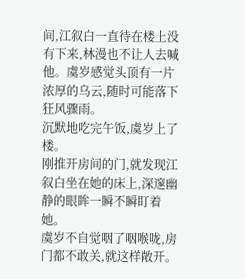间,江叙白一直待在楼上没有下来,林漫也不让人去喊他。虞岁感觉头顶有一片浓厚的乌云,随时可能落下狂风骤雨。
沉默地吃完午饭,虞岁上了楼。
刚推开房间的门,就发现江叙白坐在她的床上,深邃幽静的眼眸一瞬不瞬盯着她。
虞岁不自觉咽了咽喉咙,房门都不敢关,就这样敞开。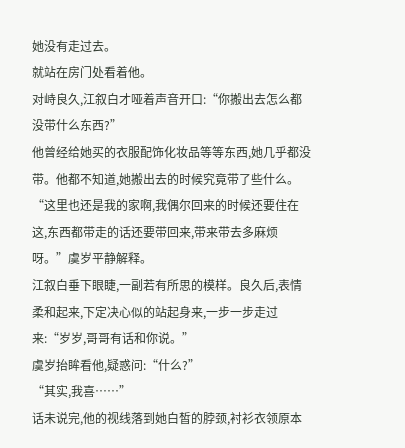她没有走过去。
就站在房门处看着他。
对峙良久,江叙白才哑着声音开口:“你搬出去怎么都没带什么东西?”
他曾经给她买的衣服配饰化妆品等等东西,她几乎都没带。他都不知道,她搬出去的时候究竟带了些什么。
“这里也还是我的家啊,我偶尔回来的时候还要住在这,东西都带走的话还要带回来,带来带去多麻烦呀。”虞岁平静解释。
江叙白垂下眼睫,一副若有所思的模样。良久后,表情柔和起来,下定决心似的站起身来,一步一步走过来:“岁岁,哥哥有话和你说。”
虞岁抬眸看他,疑惑问:“什么?”
“其实,我喜……”
话未说完,他的视线落到她白皙的脖颈,衬衫衣领原本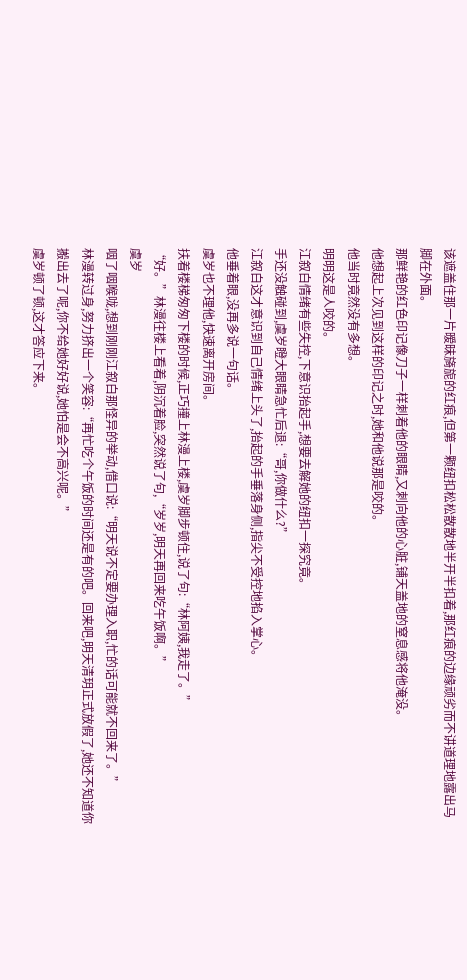该遮盖住那一片暧昧旖旎的红痕,但第一颗纽扣松松散散地半开半扣着,那红痕的边缘顽劣而不讲道理地露出马脚在外面。
那鲜艳的红色印记像刀子一样刺着他的眼睛,又刺向他的心脏,铺天盖地的窒息感将他淹没。
他想起上次见到这样的印记之时,她和他说那是咬的。
他当时竟然没有多想。
明明这是人咬的。
江叙白情绪有些失控,下意识抬起手,想要去解她的纽扣一探究竟。
手还没触碰到,虞岁瞪大眼睛急忙后退:“哥,你做什么?”
江叙白这才意识到自己情绪上头了,抬起的手垂落身侧,指尖不受控地掐入掌心。
他垂着眼,没再多说一句话。
虞岁也不理他,快速离开房间。
扶着楼梯匆匆下楼的时候,正巧撞上林漫上楼,虞岁脚步顿住,说了句:“林阿姨,我走了。”
“好。”林漫往楼上看着,阴沉着脸,突然说了句,“岁岁,明天再回来吃午饭啊。”
虞岁
咽了咽喉咙,想到刚刚江叙白那怪异的举动,借口说:“明天说不定要办理入职,忙的话可能就不回来了。”
林漫转过身,努力挤出一个笑容:“再忙吃个午饭的时间还是有的吧。回来吧,明天清玥正式放假了,她还不知道你搬出去了呢,你不给她好好说,她怕是会不高兴呢。”
虞岁顿了顿,这才答应下来。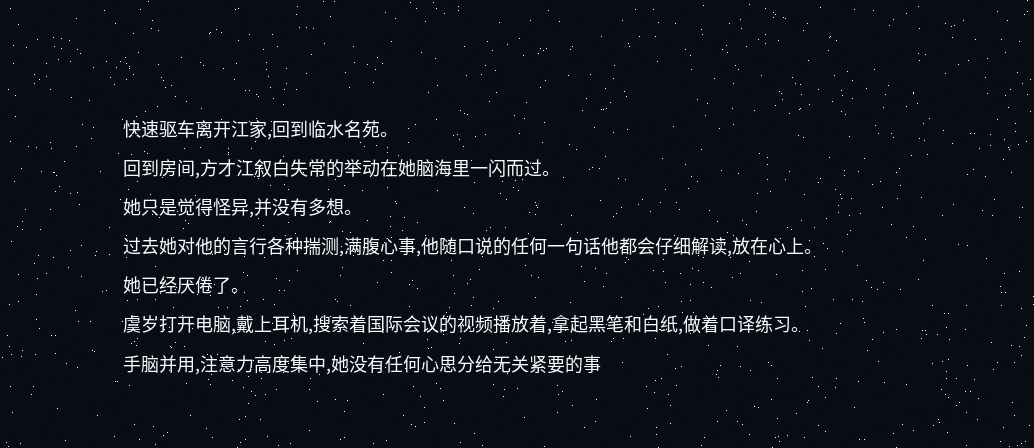快速驱车离开江家,回到临水名苑。
回到房间,方才江叙白失常的举动在她脑海里一闪而过。
她只是觉得怪异,并没有多想。
过去她对他的言行各种揣测,满腹心事,他随口说的任何一句话他都会仔细解读,放在心上。
她已经厌倦了。
虞岁打开电脑,戴上耳机,搜索着国际会议的视频播放着,拿起黑笔和白纸,做着口译练习。
手脑并用,注意力高度集中,她没有任何心思分给无关紧要的事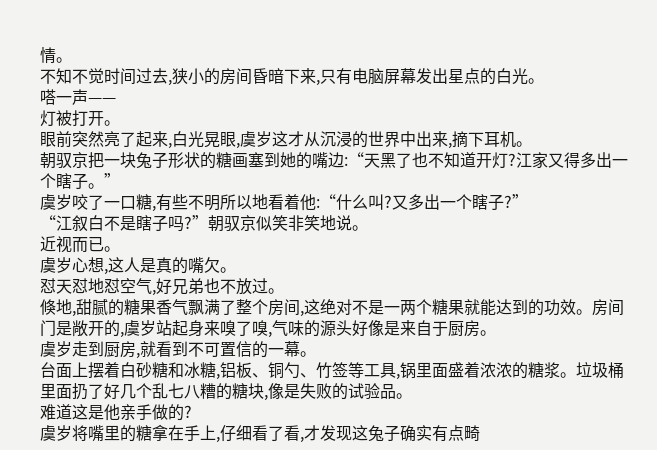情。
不知不觉时间过去,狭小的房间昏暗下来,只有电脑屏幕发出星点的白光。
嗒一声——
灯被打开。
眼前突然亮了起来,白光晃眼,虞岁这才从沉浸的世界中出来,摘下耳机。
朝驭京把一块兔子形状的糖画塞到她的嘴边:“天黑了也不知道开灯?江家又得多出一个瞎子。”
虞岁咬了一口糖,有些不明所以地看着他:“什么叫?又多出一个瞎子?”
“江叙白不是瞎子吗?”朝驭京似笑非笑地说。
近视而已。
虞岁心想,这人是真的嘴欠。
怼天怼地怼空气,好兄弟也不放过。
倏地,甜腻的糖果香气飘满了整个房间,这绝对不是一两个糖果就能达到的功效。房间门是敞开的,虞岁站起身来嗅了嗅,气味的源头好像是来自于厨房。
虞岁走到厨房,就看到不可置信的一幕。
台面上摆着白砂糖和冰糖,铝板、铜勺、竹签等工具,锅里面盛着浓浓的糖浆。垃圾桶里面扔了好几个乱七八糟的糖块,像是失败的试验品。
难道这是他亲手做的?
虞岁将嘴里的糖拿在手上,仔细看了看,才发现这兔子确实有点畸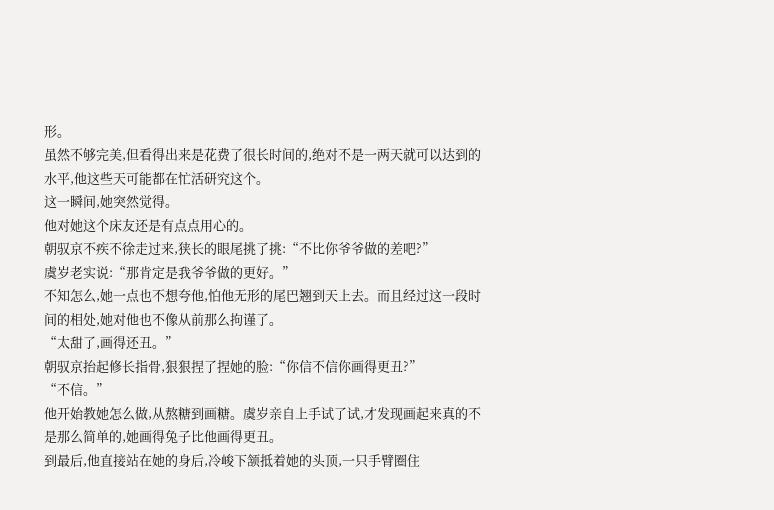形。
虽然不够完美,但看得出来是花费了很长时间的,绝对不是一两天就可以达到的水平,他这些天可能都在忙活研究这个。
这一瞬间,她突然觉得。
他对她这个床友还是有点点用心的。
朝驭京不疾不徐走过来,狭长的眼尾挑了挑:“不比你爷爷做的差吧?”
虞岁老实说:“那肯定是我爷爷做的更好。”
不知怎么,她一点也不想夸他,怕他无形的尾巴翘到天上去。而且经过这一段时间的相处,她对他也不像从前那么拘谨了。
“太甜了,画得还丑。”
朝驭京抬起修长指骨,狠狠捏了捏她的脸:“你信不信你画得更丑?”
“不信。”
他开始教她怎么做,从熬糖到画糖。虞岁亲自上手试了试,才发现画起来真的不是那么简单的,她画得兔子比他画得更丑。
到最后,他直接站在她的身后,冷峻下颔抵着她的头顶,一只手臂圈住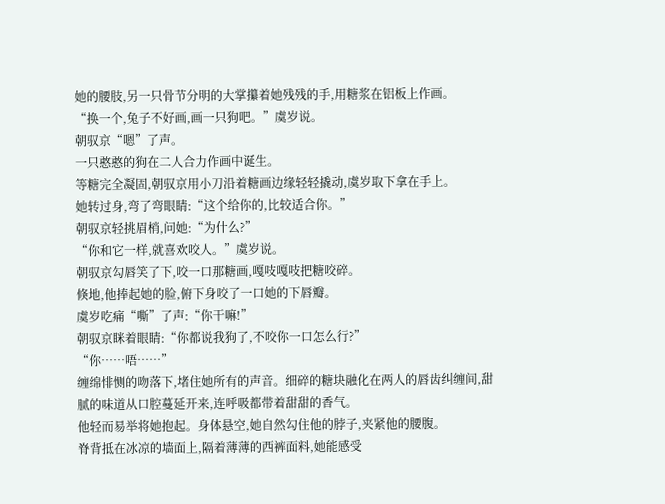她的腰肢,另一只骨节分明的大掌攥着她残残的手,用糖浆在铝板上作画。
“换一个,兔子不好画,画一只狗吧。”虞岁说。
朝驭京“嗯”了声。
一只憨憨的狗在二人合力作画中诞生。
等糖完全凝固,朝驭京用小刀沿着糖画边缘轻轻撬动,虞岁取下拿在手上。
她转过身,弯了弯眼睛:“这个给你的,比较适合你。”
朝驭京轻挑眉梢,问她:“为什么?”
“你和它一样,就喜欢咬人。”虞岁说。
朝驭京勾唇笑了下,咬一口那糖画,嘎吱嘎吱把糖咬碎。
倏地,他捧起她的脸,俯下身咬了一口她的下唇瓣。
虞岁吃痛“嘶”了声:“你干嘛!”
朝驭京眯着眼睛:“你都说我狗了,不咬你一口怎么行?”
“你……唔……”
缠绵悱恻的吻落下,堵住她所有的声音。细碎的糖块融化在两人的唇齿纠缠间,甜腻的味道从口腔蔓延开来,连呼吸都带着甜甜的香气。
他轻而易举将她抱起。身体悬空,她自然勾住他的脖子,夹紧他的腰腹。
脊背抵在冰凉的墙面上,隔着薄薄的西裤面料,她能感受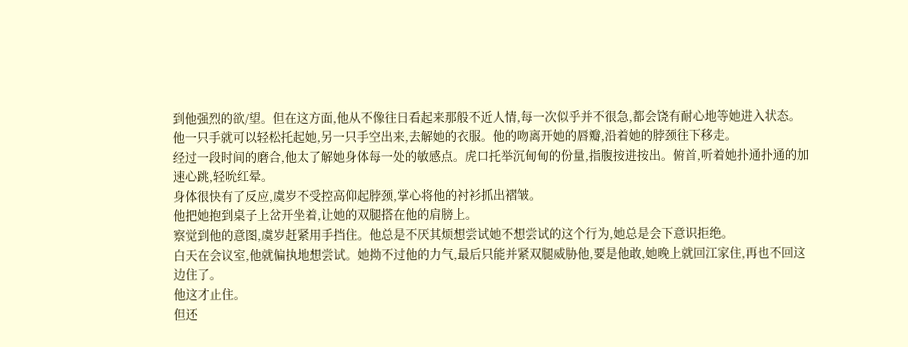到他强烈的欲/望。但在这方面,他从不像往日看起来那般不近人情,每一次似乎并不很急,都会饶有耐心地等她进入状态。
他一只手就可以轻松托起她,另一只手空出来,去解她的衣服。他的吻离开她的唇瓣,沿着她的脖颈往下移走。
经过一段时间的磨合,他太了解她身体每一处的敏感点。虎口托举沉甸甸的份量,指腹按进按出。俯首,听着她扑通扑通的加速心跳,轻吮红晕。
身体很快有了反应,虞岁不受控高仰起脖颈,掌心将他的衬衫抓出褶皱。
他把她抱到桌子上岔开坐着,让她的双腿搭在他的肩膀上。
察觉到他的意图,虞岁赶紧用手挡住。他总是不厌其烦想尝试她不想尝试的这个行为,她总是会下意识拒绝。
白天在会议室,他就偏执地想尝试。她拗不过他的力气,最后只能并紧双腿威胁他,要是他敢,她晚上就回江家住,再也不回这边住了。
他这才止住。
但还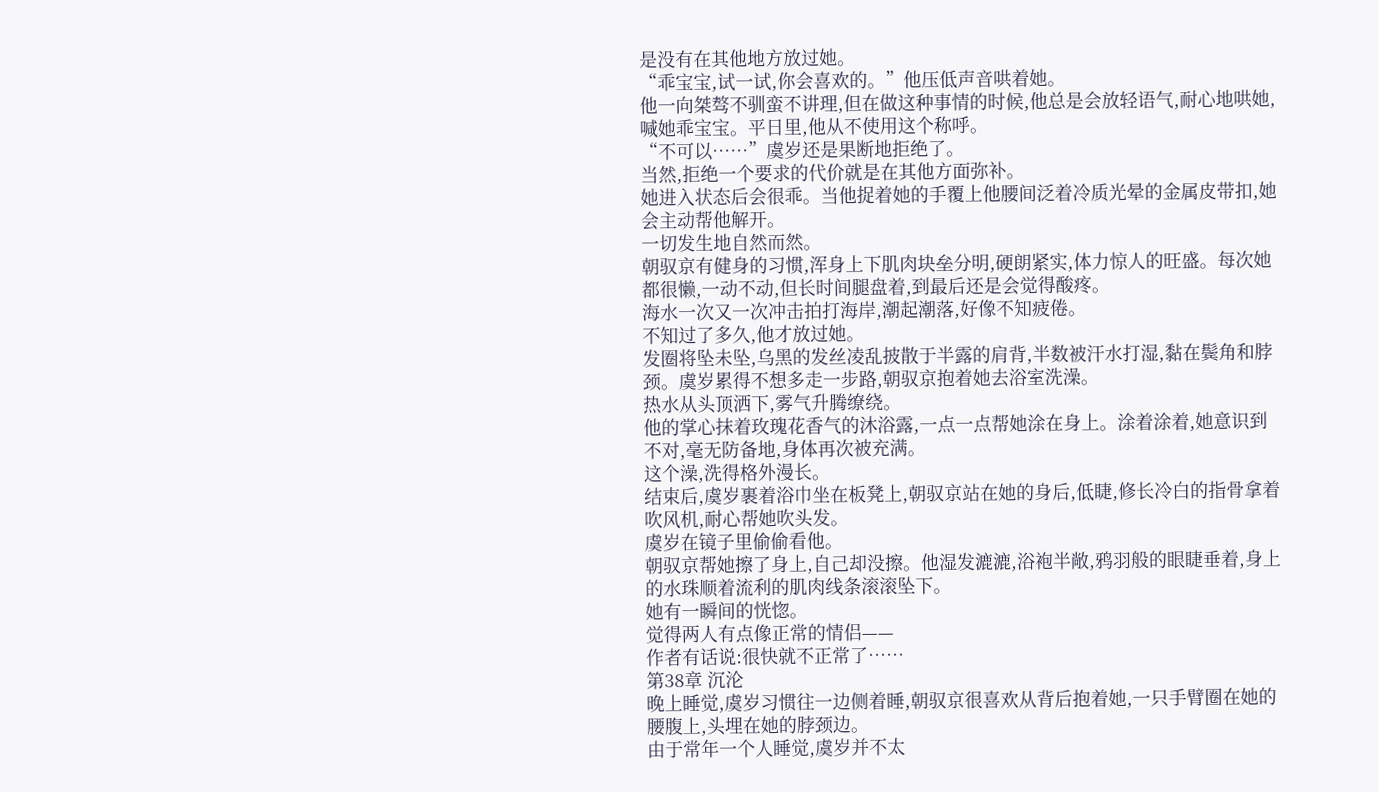是没有在其他地方放过她。
“乖宝宝,试一试,你会喜欢的。”他压低声音哄着她。
他一向桀骜不驯蛮不讲理,但在做这种事情的时候,他总是会放轻语气,耐心地哄她,喊她乖宝宝。平日里,他从不使用这个称呼。
“不可以……”虞岁还是果断地拒绝了。
当然,拒绝一个要求的代价就是在其他方面弥补。
她进入状态后会很乖。当他捉着她的手覆上他腰间泛着冷质光晕的金属皮带扣,她会主动帮他解开。
一切发生地自然而然。
朝驭京有健身的习惯,浑身上下肌肉块垒分明,硬朗紧实,体力惊人的旺盛。每次她都很懒,一动不动,但长时间腿盘着,到最后还是会觉得酸疼。
海水一次又一次冲击拍打海岸,潮起潮落,好像不知疲倦。
不知过了多久,他才放过她。
发圈将坠未坠,乌黑的发丝凌乱披散于半露的肩背,半数被汗水打湿,黏在鬓角和脖颈。虞岁累得不想多走一步路,朝驭京抱着她去浴室洗澡。
热水从头顶洒下,雾气升腾缭绕。
他的掌心抹着玫瑰花香气的沐浴露,一点一点帮她涂在身上。涂着涂着,她意识到不对,毫无防备地,身体再次被充满。
这个澡,洗得格外漫长。
结束后,虞岁裹着浴巾坐在板凳上,朝驭京站在她的身后,低睫,修长冷白的指骨拿着吹风机,耐心帮她吹头发。
虞岁在镜子里偷偷看他。
朝驭京帮她擦了身上,自己却没擦。他湿发漉漉,浴袍半敞,鸦羽般的眼睫垂着,身上的水珠顺着流利的肌肉线条滚滚坠下。
她有一瞬间的恍惚。
觉得两人有点像正常的情侣——
作者有话说:很快就不正常了……
第38章 沉沦
晚上睡觉,虞岁习惯往一边侧着睡,朝驭京很喜欢从背后抱着她,一只手臂圈在她的腰腹上,头埋在她的脖颈边。
由于常年一个人睡觉,虞岁并不太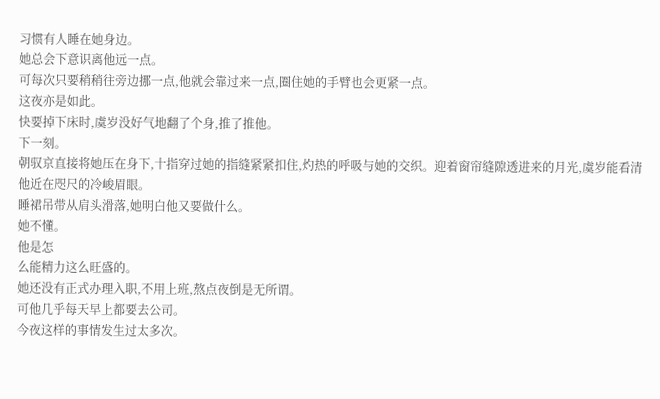习惯有人睡在她身边。
她总会下意识离他远一点。
可每次只要稍稍往旁边挪一点,他就会靠过来一点,圈住她的手臂也会更紧一点。
这夜亦是如此。
快要掉下床时,虞岁没好气地翻了个身,推了推他。
下一刻。
朝驭京直接将她压在身下,十指穿过她的指缝紧紧扣住,灼热的呼吸与她的交织。迎着窗帘缝隙透进来的月光,虞岁能看清他近在咫尺的冷峻眉眼。
睡裙吊带从肩头滑落,她明白他又要做什么。
她不懂。
他是怎
么能精力这么旺盛的。
她还没有正式办理入职,不用上班,熬点夜倒是无所谓。
可他几乎每天早上都要去公司。
今夜这样的事情发生过太多次。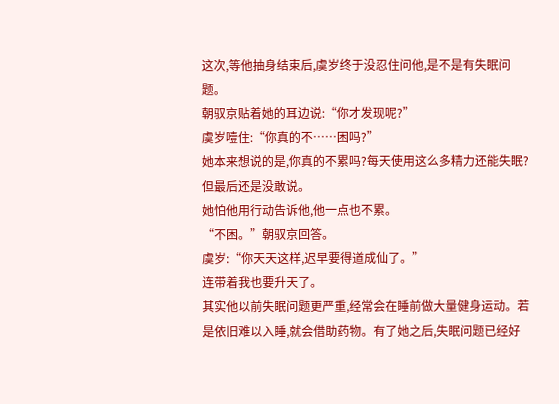这次,等他抽身结束后,虞岁终于没忍住问他,是不是有失眠问题。
朝驭京贴着她的耳边说:“你才发现呢?”
虞岁噎住:“你真的不……困吗?”
她本来想说的是,你真的不累吗?每天使用这么多精力还能失眠?
但最后还是没敢说。
她怕他用行动告诉他,他一点也不累。
“不困。”朝驭京回答。
虞岁:“你天天这样,迟早要得道成仙了。”
连带着我也要升天了。
其实他以前失眠问题更严重,经常会在睡前做大量健身运动。若是依旧难以入睡,就会借助药物。有了她之后,失眠问题已经好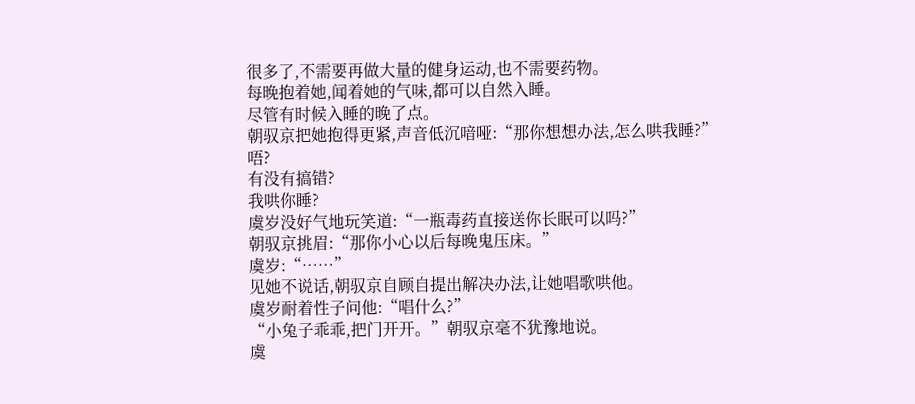很多了,不需要再做大量的健身运动,也不需要药物。
每晚抱着她,闻着她的气味,都可以自然入睡。
尽管有时候入睡的晚了点。
朝驭京把她抱得更紧,声音低沉喑哑:“那你想想办法,怎么哄我睡?”
唔?
有没有搞错?
我哄你睡?
虞岁没好气地玩笑道:“一瓶毒药直接送你长眠可以吗?”
朝驭京挑眉:“那你小心以后每晚鬼压床。”
虞岁:“……”
见她不说话,朝驭京自顾自提出解决办法,让她唱歌哄他。
虞岁耐着性子问他:“唱什么?”
“小兔子乖乖,把门开开。”朝驭京毫不犹豫地说。
虞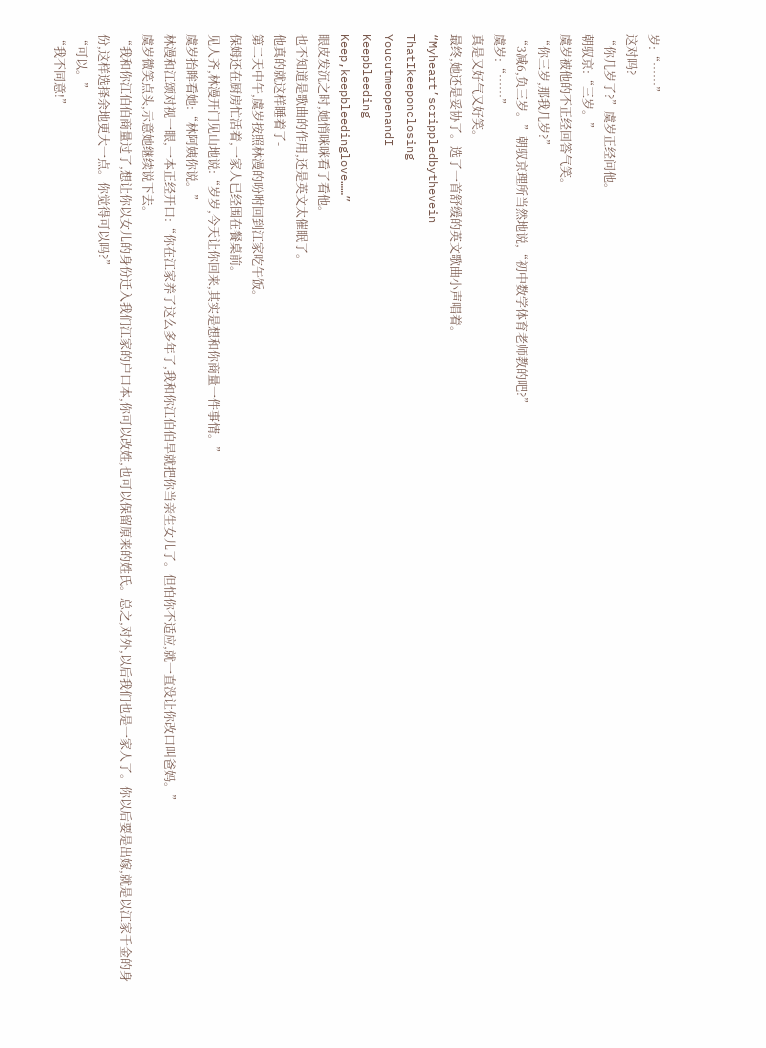岁:“……”
这对吗?
“你几岁了?”虞岁正经问他。
朝驭京:“三岁。”
虞岁被他的不正经回答气笑。
“你三岁,那我几岁?”
“3减6,负三岁。”朝驭京理所当然地说,“初中数学体育老师教的吧?”
虞岁:“……”
真是又好气又好笑。
最终,她还是妥协了。选了一首舒缓的英文歌曲小声唱着。
“Myheart’scrippledbythevein
ThatIkeeponclosing
YoucutmeopenandI
Keepbleeding
Keep,keepbleedinglove……”
眼皮发沉之时,她悄咪咪看了看他。
也不知道是歌曲的作用,还是英文太催眠了。
他真的就这样睡着了-
第二天中午,虞岁按照林漫的吩咐回到江家吃午饭。
保姆还在厨房忙活着,一家人已经围在餐桌前。
见人齐,林漫开门见山地说:“岁岁,今天让你回来,其实是想和你商量一件事情。”
虞岁抬眸看她:“林阿姨你说。”
林漫和江颂对视一眼,一本正经开口:“你在江家养了这么多年了,我和你江伯伯早就把你当亲生女儿了。但怕你不适应,就一直没让你改口叫爸妈。”
虞岁微笑点头,示意她继续说下去。
“我和你江伯伯商量过了,想让你以女儿的身份迁入我们江家的户口本,你可以改姓,也可以保留原来的姓氏。总之,对外,以后我们也是一家人了。你以后要是出嫁,就是以江家千金的身份,这样选择余地更大一点。你觉得可以吗?”
“可以。”
“我不同意!”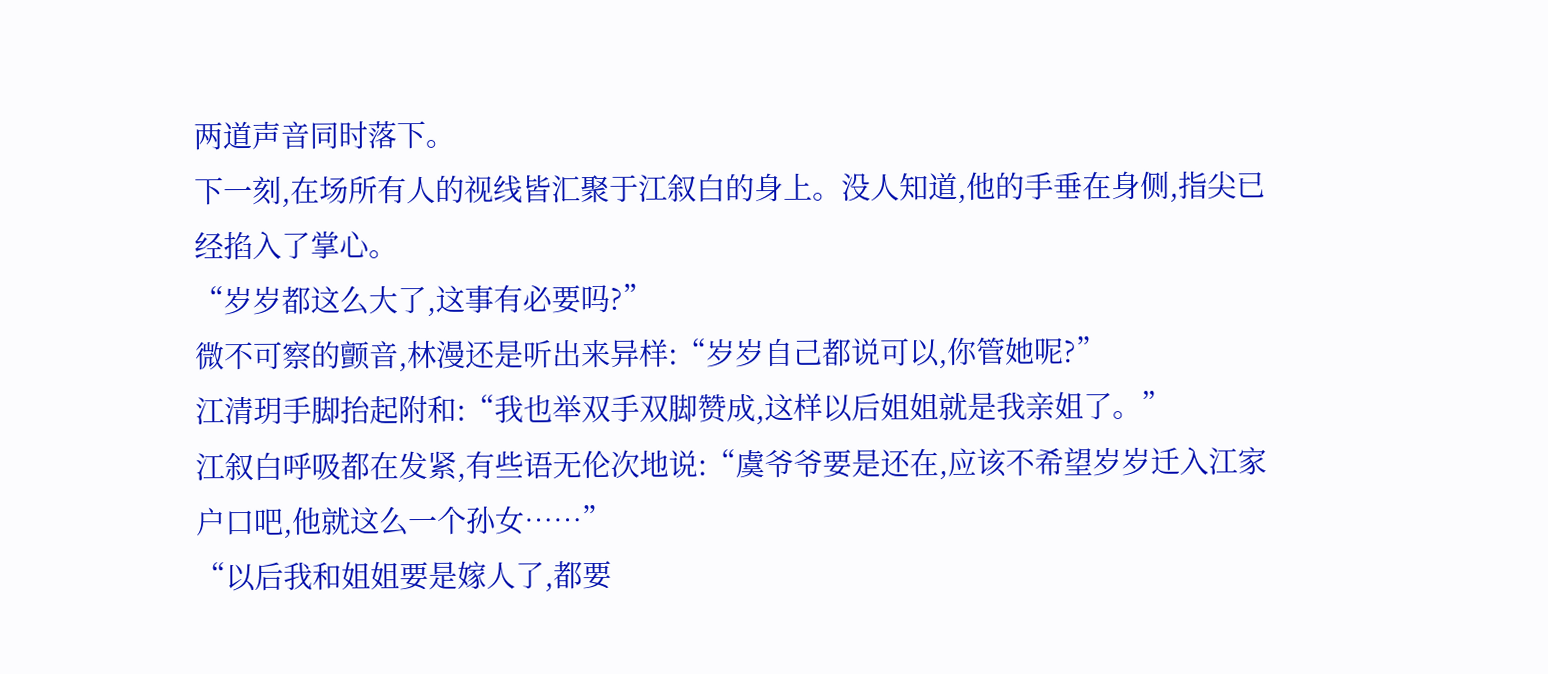两道声音同时落下。
下一刻,在场所有人的视线皆汇聚于江叙白的身上。没人知道,他的手垂在身侧,指尖已经掐入了掌心。
“岁岁都这么大了,这事有必要吗?”
微不可察的颤音,林漫还是听出来异样:“岁岁自己都说可以,你管她呢?”
江清玥手脚抬起附和:“我也举双手双脚赞成,这样以后姐姐就是我亲姐了。”
江叙白呼吸都在发紧,有些语无伦次地说:“虞爷爷要是还在,应该不希望岁岁迁入江家户口吧,他就这么一个孙女……”
“以后我和姐姐要是嫁人了,都要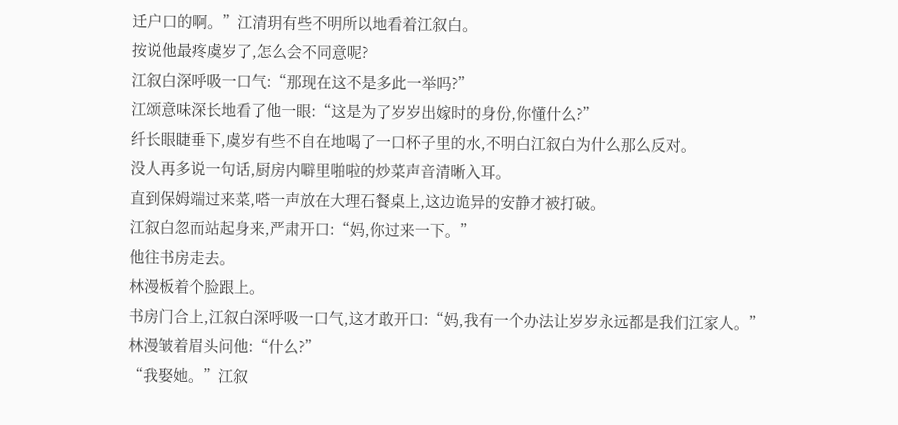迁户口的啊。”江清玥有些不明所以地看着江叙白。
按说他最疼虞岁了,怎么会不同意呢?
江叙白深呼吸一口气:“那现在这不是多此一举吗?”
江颂意味深长地看了他一眼:“这是为了岁岁出嫁时的身份,你懂什么?”
纤长眼睫垂下,虞岁有些不自在地喝了一口杯子里的水,不明白江叙白为什么那么反对。
没人再多说一句话,厨房内噼里啪啦的炒菜声音清晰入耳。
直到保姆端过来菜,嗒一声放在大理石餐桌上,这边诡异的安静才被打破。
江叙白忽而站起身来,严肃开口:“妈,你过来一下。”
他往书房走去。
林漫板着个脸跟上。
书房门合上,江叙白深呼吸一口气,这才敢开口:“妈,我有一个办法让岁岁永远都是我们江家人。”
林漫皱着眉头问他:“什么?”
“我娶她。”江叙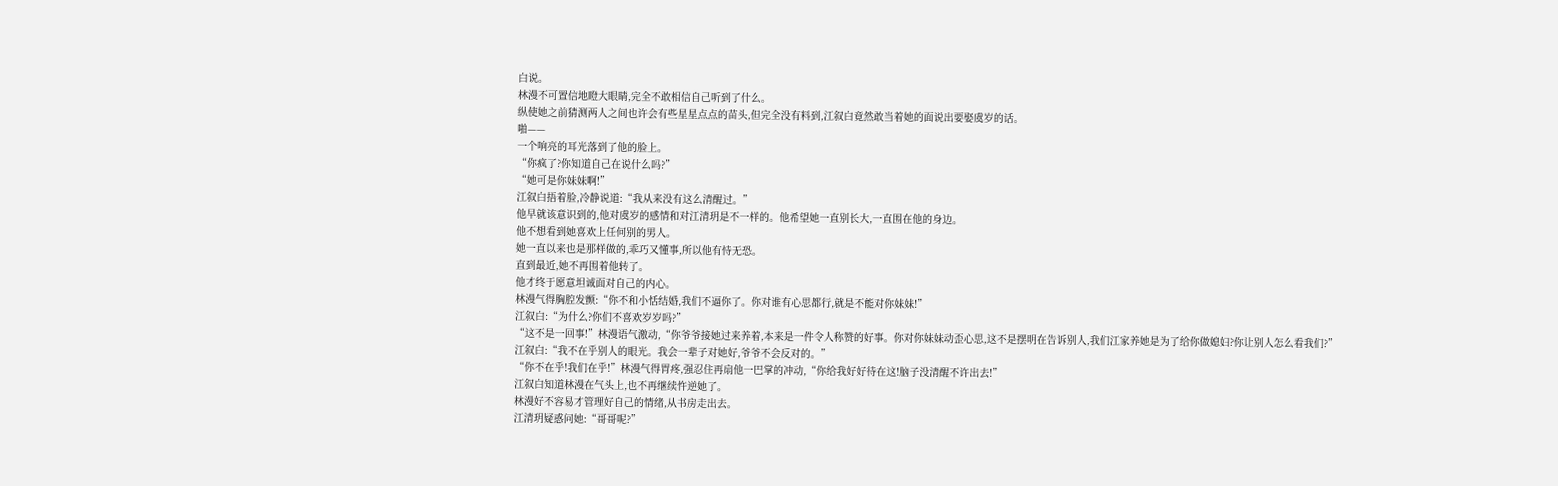白说。
林漫不可置信地瞪大眼睛,完全不敢相信自己听到了什么。
纵使她之前猜测两人之间也许会有些星星点点的苗头,但完全没有料到,江叙白竟然敢当着她的面说出要娶虞岁的话。
啪——
一个响亮的耳光落到了他的脸上。
“你疯了?你知道自己在说什么吗?”
“她可是你妹妹啊!”
江叙白捂着脸,冷静说道:“我从来没有这么清醒过。”
他早就该意识到的,他对虞岁的感情和对江清玥是不一样的。他希望她一直别长大,一直围在他的身边。
他不想看到她喜欢上任何别的男人。
她一直以来也是那样做的,乖巧又懂事,所以他有恃无恐。
直到最近,她不再围着他转了。
他才终于愿意坦诚面对自己的内心。
林漫气得胸腔发颤:“你不和小恬结婚,我们不逼你了。你对谁有心思都行,就是不能对你妹妹!”
江叙白:“为什么?你们不喜欢岁岁吗?”
“这不是一回事!”林漫语气激动,“你爷爷接她过来养着,本来是一件令人称赞的好事。你对你妹妹动歪心思,这不是摆明在告诉别人,我们江家养她是为了给你做媳妇?你让别人怎么看我们?”
江叙白:“我不在乎别人的眼光。我会一辈子对她好,爷爷不会反对的。”
“你不在乎!我们在乎!”林漫气得胃疼,强忍住再扇他一巴掌的冲动,“你给我好好待在这!脑子没清醒不许出去!”
江叙白知道林漫在气头上,也不再继续忤逆她了。
林漫好不容易才管理好自己的情绪,从书房走出去。
江清玥疑惑问她:“哥哥呢?”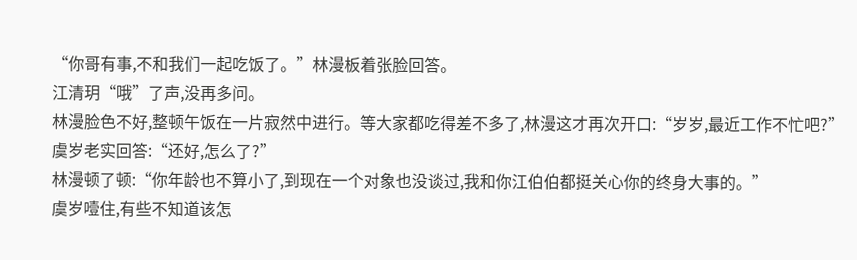“你哥有事,不和我们一起吃饭了。”林漫板着张脸回答。
江清玥“哦”了声,没再多问。
林漫脸色不好,整顿午饭在一片寂然中进行。等大家都吃得差不多了,林漫这才再次开口:“岁岁,最近工作不忙吧?”
虞岁老实回答:“还好,怎么了?”
林漫顿了顿:“你年龄也不算小了,到现在一个对象也没谈过,我和你江伯伯都挺关心你的终身大事的。”
虞岁噎住,有些不知道该怎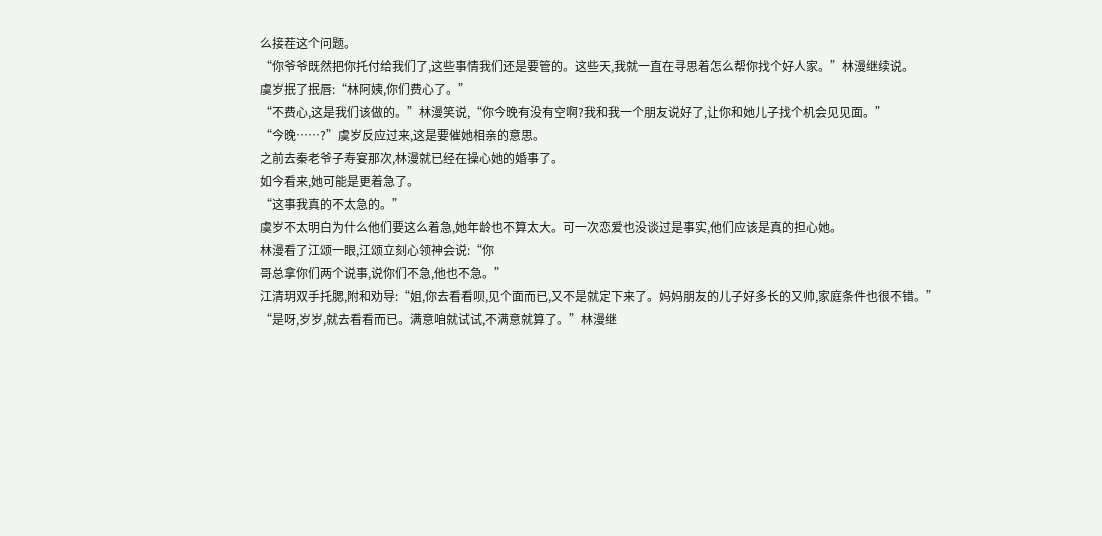么接茬这个问题。
“你爷爷既然把你托付给我们了,这些事情我们还是要管的。这些天,我就一直在寻思着怎么帮你找个好人家。”林漫继续说。
虞岁抿了抿唇:“林阿姨,你们费心了。”
“不费心,这是我们该做的。”林漫笑说,“你今晚有没有空啊?我和我一个朋友说好了,让你和她儿子找个机会见见面。”
“今晚……?”虞岁反应过来,这是要催她相亲的意思。
之前去秦老爷子寿宴那次,林漫就已经在操心她的婚事了。
如今看来,她可能是更着急了。
“这事我真的不太急的。”
虞岁不太明白为什么他们要这么着急,她年龄也不算太大。可一次恋爱也没谈过是事实,他们应该是真的担心她。
林漫看了江颂一眼,江颂立刻心领神会说:“你
哥总拿你们两个说事,说你们不急,他也不急。”
江清玥双手托腮,附和劝导:“姐,你去看看呗,见个面而已,又不是就定下来了。妈妈朋友的儿子好多长的又帅,家庭条件也很不错。”
“是呀,岁岁,就去看看而已。满意咱就试试,不满意就算了。”林漫继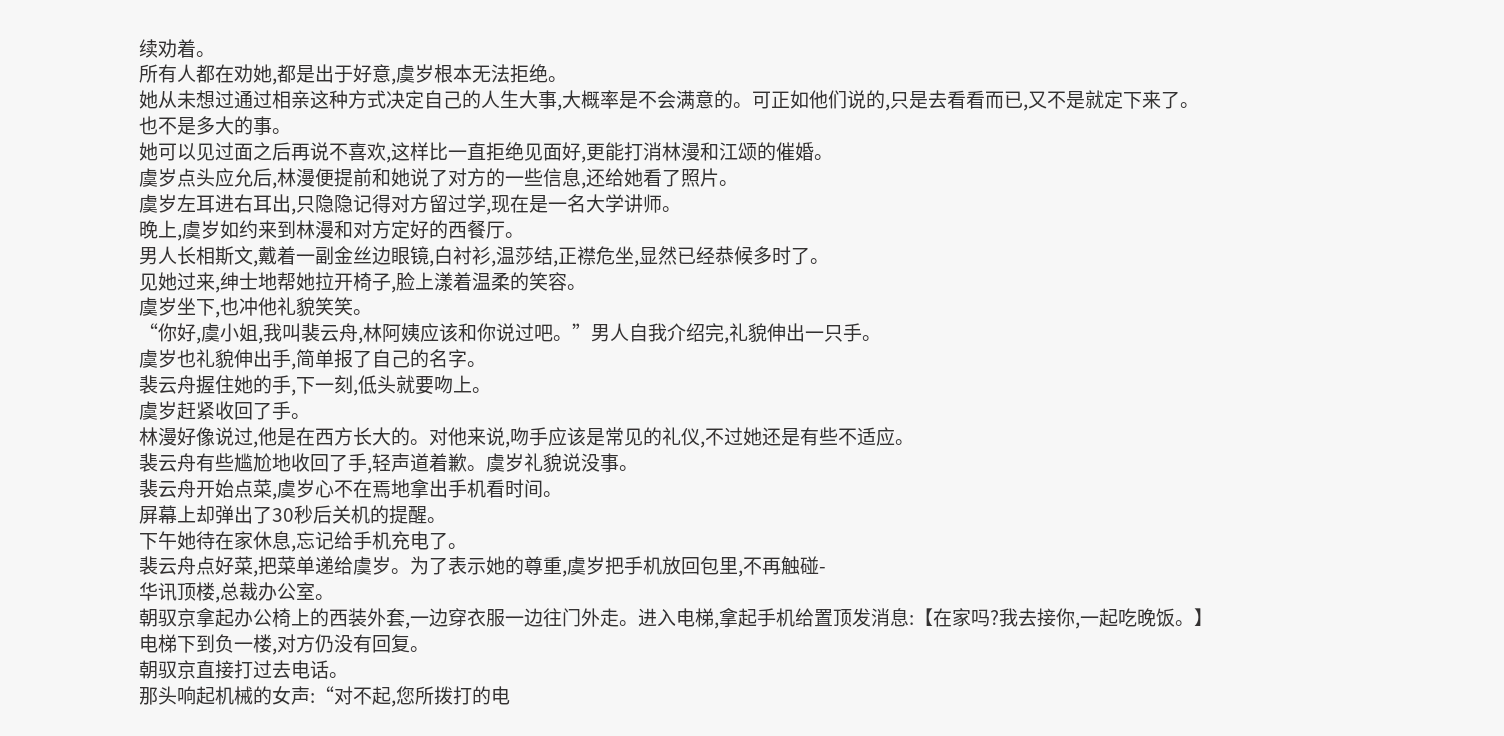续劝着。
所有人都在劝她,都是出于好意,虞岁根本无法拒绝。
她从未想过通过相亲这种方式决定自己的人生大事,大概率是不会满意的。可正如他们说的,只是去看看而已,又不是就定下来了。
也不是多大的事。
她可以见过面之后再说不喜欢,这样比一直拒绝见面好,更能打消林漫和江颂的催婚。
虞岁点头应允后,林漫便提前和她说了对方的一些信息,还给她看了照片。
虞岁左耳进右耳出,只隐隐记得对方留过学,现在是一名大学讲师。
晚上,虞岁如约来到林漫和对方定好的西餐厅。
男人长相斯文,戴着一副金丝边眼镜,白衬衫,温莎结,正襟危坐,显然已经恭候多时了。
见她过来,绅士地帮她拉开椅子,脸上漾着温柔的笑容。
虞岁坐下,也冲他礼貌笑笑。
“你好,虞小姐,我叫裴云舟,林阿姨应该和你说过吧。”男人自我介绍完,礼貌伸出一只手。
虞岁也礼貌伸出手,简单报了自己的名字。
裴云舟握住她的手,下一刻,低头就要吻上。
虞岁赶紧收回了手。
林漫好像说过,他是在西方长大的。对他来说,吻手应该是常见的礼仪,不过她还是有些不适应。
裴云舟有些尴尬地收回了手,轻声道着歉。虞岁礼貌说没事。
裴云舟开始点菜,虞岁心不在焉地拿出手机看时间。
屏幕上却弹出了30秒后关机的提醒。
下午她待在家休息,忘记给手机充电了。
裴云舟点好菜,把菜单递给虞岁。为了表示她的尊重,虞岁把手机放回包里,不再触碰-
华讯顶楼,总裁办公室。
朝驭京拿起办公椅上的西装外套,一边穿衣服一边往门外走。进入电梯,拿起手机给置顶发消息:【在家吗?我去接你,一起吃晚饭。】
电梯下到负一楼,对方仍没有回复。
朝驭京直接打过去电话。
那头响起机械的女声:“对不起,您所拨打的电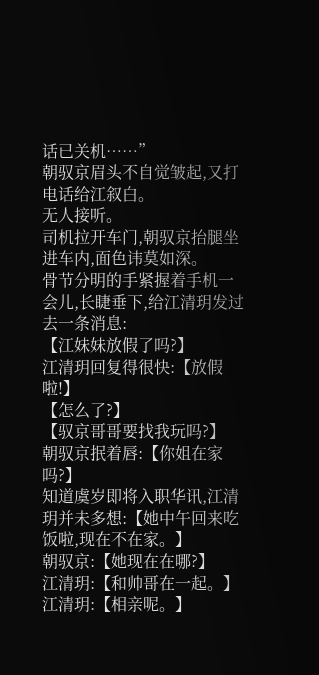话已关机……”
朝驭京眉头不自觉皱起,又打电话给江叙白。
无人接听。
司机拉开车门,朝驭京抬腿坐进车内,面色讳莫如深。
骨节分明的手紧握着手机一会儿,长睫垂下,给江清玥发过去一条消息:
【江妹妹放假了吗?】
江清玥回复得很快:【放假啦!】
【怎么了?】
【驭京哥哥要找我玩吗?】
朝驭京抿着唇:【你姐在家吗?】
知道虞岁即将入职华讯,江清玥并未多想:【她中午回来吃饭啦,现在不在家。】
朝驭京:【她现在在哪?】
江清玥:【和帅哥在一起。】
江清玥:【相亲呢。】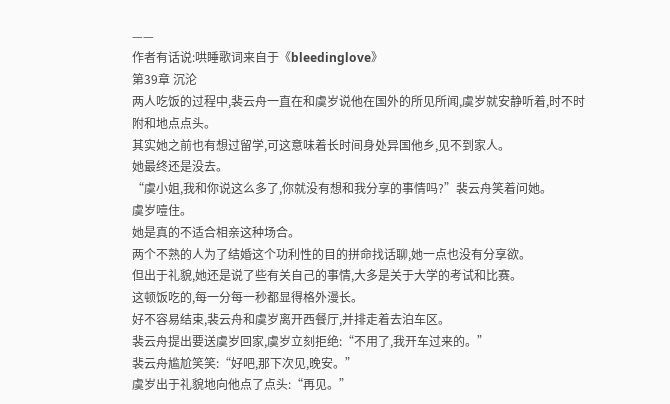——
作者有话说:哄睡歌词来自于《bleedinglove》
第39章 沉沦
两人吃饭的过程中,裴云舟一直在和虞岁说他在国外的所见所闻,虞岁就安静听着,时不时附和地点点头。
其实她之前也有想过留学,可这意味着长时间身处异国他乡,见不到家人。
她最终还是没去。
“虞小姐,我和你说这么多了,你就没有想和我分享的事情吗?”裴云舟笑着问她。
虞岁噎住。
她是真的不适合相亲这种场合。
两个不熟的人为了结婚这个功利性的目的拼命找话聊,她一点也没有分享欲。
但出于礼貌,她还是说了些有关自己的事情,大多是关于大学的考试和比赛。
这顿饭吃的,每一分每一秒都显得格外漫长。
好不容易结束,裴云舟和虞岁离开西餐厅,并排走着去泊车区。
裴云舟提出要送虞岁回家,虞岁立刻拒绝:“不用了,我开车过来的。”
裴云舟尴尬笑笑:“好吧,那下次见,晚安。”
虞岁出于礼貌地向他点了点头:“再见。”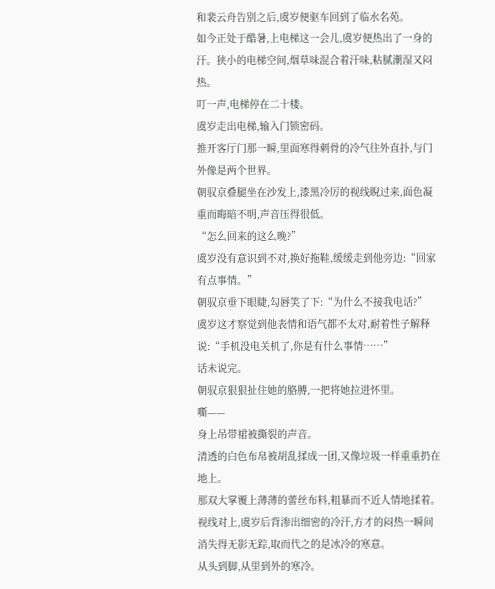和裴云舟告别之后,虞岁便驱车回到了临水名苑。
如今正处于酷暑,上电梯这一会儿,虞岁便热出了一身的汗。狭小的电梯空间,烟草味混合着汗味,粘腻潮湿又闷热。
叮一声,电梯停在二十楼。
虞岁走出电梯,输入门锁密码。
推开客厅门那一瞬,里面寒得刺骨的冷气往外直扑,与门外像是两个世界。
朝驭京叠腿坐在沙发上,漆黑冷厉的视线睨过来,面色凝重而晦暗不明,声音压得很低。
“怎么回来的这么晚?”
虞岁没有意识到不对,换好拖鞋,缓缓走到他旁边:“回家有点事情。”
朝驭京垂下眼睫,勾唇笑了下:“为什么不接我电话?”
虞岁这才察觉到他表情和语气都不太对,耐着性子解释说:“手机没电关机了,你是有什么事情……”
话未说完。
朝驭京狠狠扯住她的胳膊,一把将她拉进怀里。
嘶——
身上吊带裙被撕裂的声音。
清透的白色布帛被胡乱揉成一团,又像垃圾一样重重扔在地上。
那双大掌覆上薄薄的蕾丝布料,粗暴而不近人情地揉着。
视线对上,虞岁后背渗出细密的冷汗,方才的闷热一瞬间消失得无影无踪,取而代之的是冰冷的寒意。
从头到脚,从里到外的寒冷。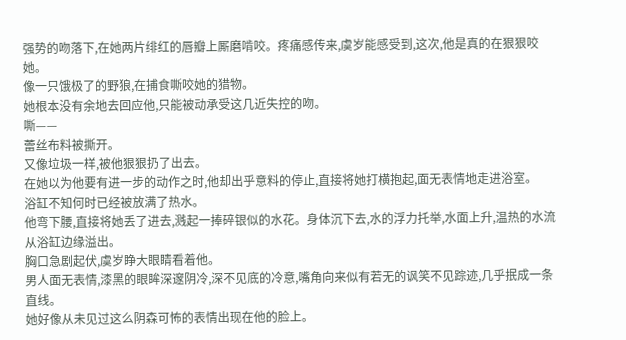强势的吻落下,在她两片绯红的唇瓣上厮磨啃咬。疼痛感传来,虞岁能感受到,这次,他是真的在狠狠咬她。
像一只饿极了的野狼,在捕食嘶咬她的猎物。
她根本没有余地去回应他,只能被动承受这几近失控的吻。
嘶——
蕾丝布料被撕开。
又像垃圾一样,被他狠狠扔了出去。
在她以为他要有进一步的动作之时,他却出乎意料的停止,直接将她打横抱起,面无表情地走进浴室。
浴缸不知何时已经被放满了热水。
他弯下腰,直接将她丢了进去,溅起一捧碎银似的水花。身体沉下去,水的浮力托举,水面上升,温热的水流从浴缸边缘溢出。
胸口急剧起伏,虞岁睁大眼睛看着他。
男人面无表情,漆黑的眼眸深邃阴冷,深不见底的冷意,嘴角向来似有若无的讽笑不见踪迹,几乎抿成一条直线。
她好像从未见过这么阴森可怖的表情出现在他的脸上。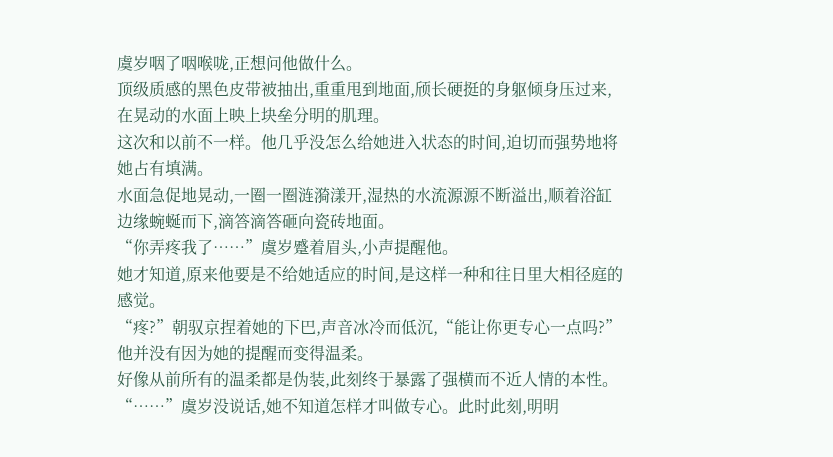虞岁咽了咽喉咙,正想问他做什么。
顶级质感的黑色皮带被抽出,重重甩到地面,颀长硬挺的身躯倾身压过来,在晃动的水面上映上块垒分明的肌理。
这次和以前不一样。他几乎没怎么给她进入状态的时间,迫切而强势地将她占有填满。
水面急促地晃动,一圈一圈涟漪漾开,湿热的水流源源不断溢出,顺着浴缸边缘蜿蜒而下,滴答滴答砸向瓷砖地面。
“你弄疼我了……”虞岁蹙着眉头,小声提醒他。
她才知道,原来他要是不给她适应的时间,是这样一种和往日里大相径庭的感觉。
“疼?”朝驭京捏着她的下巴,声音冰冷而低沉,“能让你更专心一点吗?”
他并没有因为她的提醒而变得温柔。
好像从前所有的温柔都是伪装,此刻终于暴露了强横而不近人情的本性。
“……”虞岁没说话,她不知道怎样才叫做专心。此时此刻,明明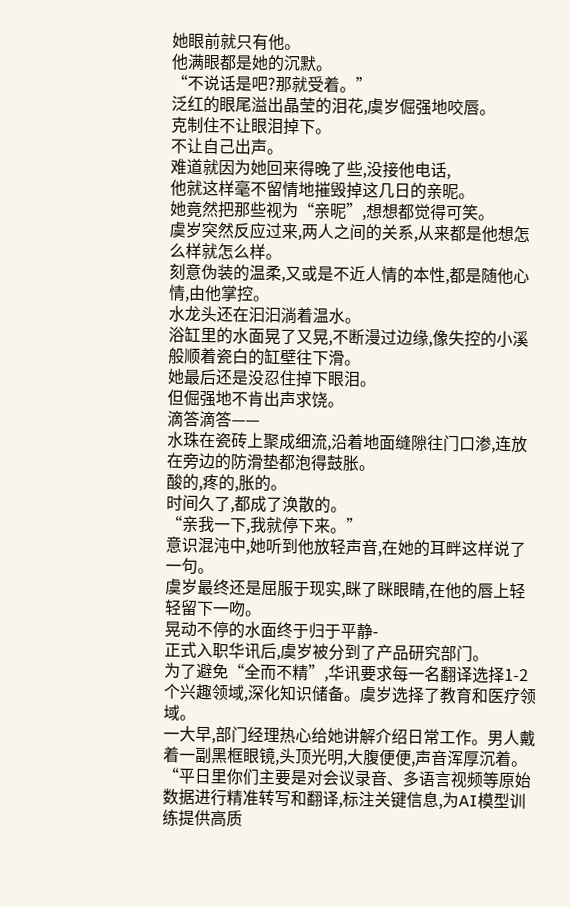她眼前就只有他。
他满眼都是她的沉默。
“不说话是吧?那就受着。”
泛红的眼尾溢出晶莹的泪花,虞岁倔强地咬唇。
克制住不让眼泪掉下。
不让自己出声。
难道就因为她回来得晚了些,没接他电话,
他就这样毫不留情地摧毁掉这几日的亲昵。
她竟然把那些视为“亲昵”,想想都觉得可笑。
虞岁突然反应过来,两人之间的关系,从来都是他想怎么样就怎么样。
刻意伪装的温柔,又或是不近人情的本性,都是随他心情,由他掌控。
水龙头还在汩汩淌着温水。
浴缸里的水面晃了又晃,不断漫过边缘,像失控的小溪般顺着瓷白的缸壁往下滑。
她最后还是没忍住掉下眼泪。
但倔强地不肯出声求饶。
滴答滴答——
水珠在瓷砖上聚成细流,沿着地面缝隙往门口渗,连放在旁边的防滑垫都泡得鼓胀。
酸的,疼的,胀的。
时间久了,都成了涣散的。
“亲我一下,我就停下来。”
意识混沌中,她听到他放轻声音,在她的耳畔这样说了一句。
虞岁最终还是屈服于现实,眯了眯眼睛,在他的唇上轻轻留下一吻。
晃动不停的水面终于归于平静-
正式入职华讯后,虞岁被分到了产品研究部门。
为了避免“全而不精”,华讯要求每一名翻译选择1-2个兴趣领域,深化知识储备。虞岁选择了教育和医疗领域。
一大早,部门经理热心给她讲解介绍日常工作。男人戴着一副黑框眼镜,头顶光明,大腹便便,声音浑厚沉着。
“平日里你们主要是对会议录音、多语言视频等原始数据进行精准转写和翻译,标注关键信息,为AI模型训练提供高质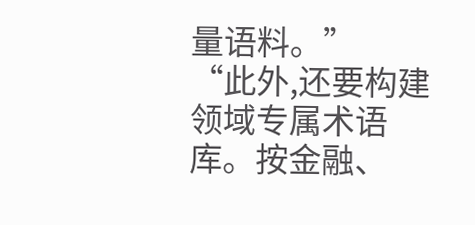量语料。”
“此外,还要构建领域专属术语库。按金融、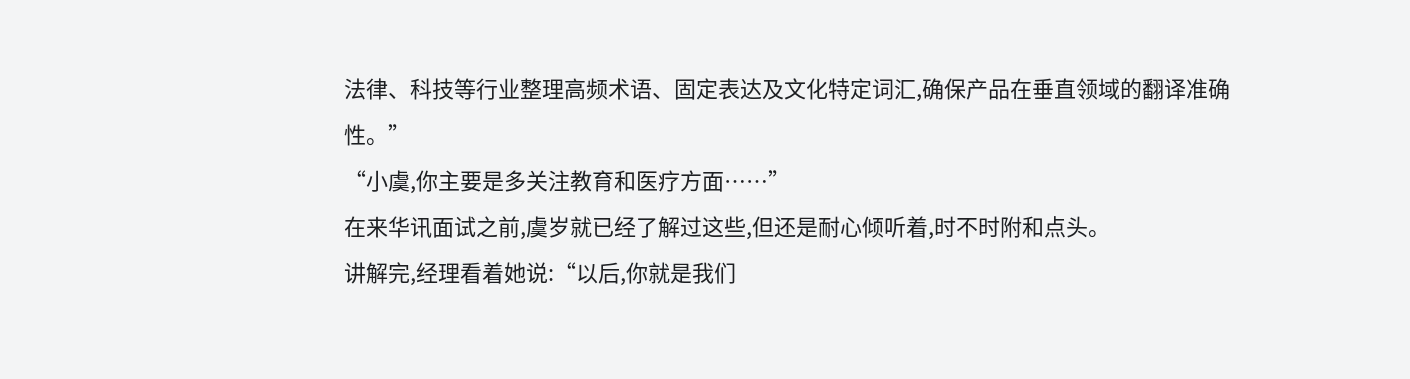法律、科技等行业整理高频术语、固定表达及文化特定词汇,确保产品在垂直领域的翻译准确性。”
“小虞,你主要是多关注教育和医疗方面……”
在来华讯面试之前,虞岁就已经了解过这些,但还是耐心倾听着,时不时附和点头。
讲解完,经理看着她说:“以后,你就是我们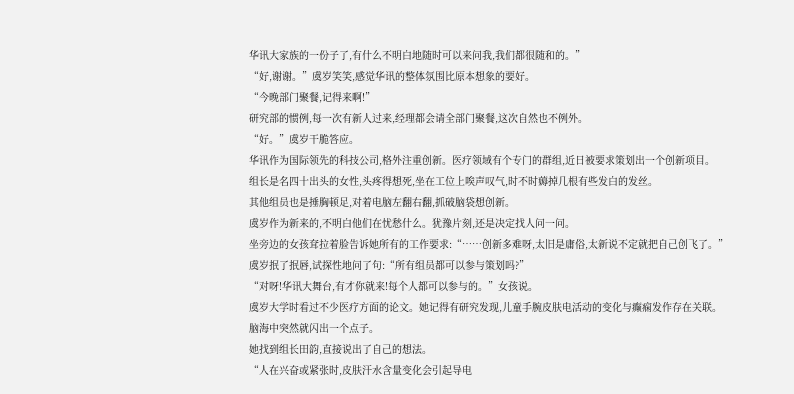华讯大家族的一份子了,有什么不明白地随时可以来问我,我们都很随和的。”
“好,谢谢。”虞岁笑笑,感觉华讯的整体氛围比原本想象的要好。
“今晚部门聚餐,记得来啊!”
研究部的惯例,每一次有新人过来,经理都会请全部门聚餐,这次自然也不例外。
“好。”虞岁干脆答应。
华讯作为国际领先的科技公司,格外注重创新。医疗领域有个专门的群组,近日被要求策划出一个创新项目。
组长是名四十出头的女性,头疼得想死,坐在工位上唉声叹气,时不时薅掉几根有些发白的发丝。
其他组员也是捶胸顿足,对着电脑左翻右翻,抓破脑袋想创新。
虞岁作为新来的,不明白他们在忧愁什么。犹豫片刻,还是决定找人问一问。
坐旁边的女孩耷拉着脸告诉她所有的工作要求:“……创新多难呀,太旧是庸俗,太新说不定就把自己创飞了。”
虞岁抿了抿唇,试探性地问了句:“所有组员都可以参与策划吗?”
“对呀!华讯大舞台,有才你就来!每个人都可以参与的。”女孩说。
虞岁大学时看过不少医疗方面的论文。她记得有研究发现,儿童手腕皮肤电活动的变化与癫痫发作存在关联。
脑海中突然就闪出一个点子。
她找到组长田韵,直接说出了自己的想法。
“人在兴奋或紧张时,皮肤汗水含量变化会引起导电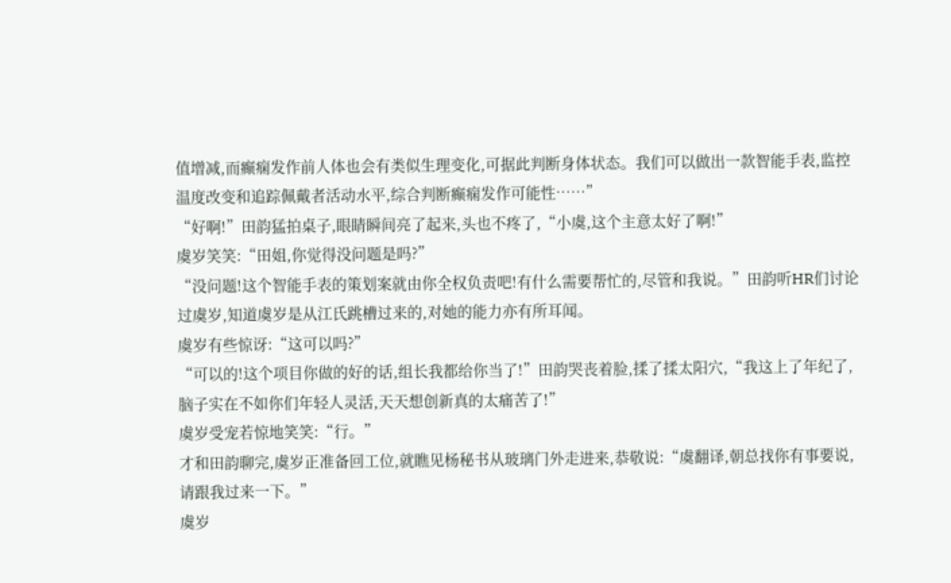值增减,而癫痫发作前人体也会有类似生理变化,可据此判断身体状态。我们可以做出一款智能手表,监控温度改变和追踪佩戴者活动水平,综合判断癫痫发作可能性……”
“好啊!”田韵猛拍桌子,眼睛瞬间亮了起来,头也不疼了,“小虞,这个主意太好了啊!”
虞岁笑笑:“田姐,你觉得没问题是吗?”
“没问题!这个智能手表的策划案就由你全权负责吧!有什么需要帮忙的,尽管和我说。”田韵听HR们讨论过虞岁,知道虞岁是从江氏跳槽过来的,对她的能力亦有所耳闻。
虞岁有些惊讶:“这可以吗?”
“可以的!这个项目你做的好的话,组长我都给你当了!”田韵哭丧着脸,揉了揉太阳穴,“我这上了年纪了,脑子实在不如你们年轻人灵活,天天想创新真的太痛苦了!”
虞岁受宠若惊地笑笑:“行。”
才和田韵聊完,虞岁正准备回工位,就瞧见杨秘书从玻璃门外走进来,恭敬说:“虞翻译,朝总找你有事要说,请跟我过来一下。”
虞岁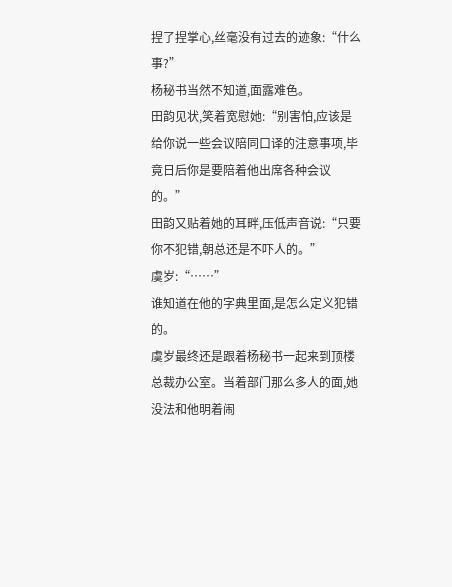捏了捏掌心,丝毫没有过去的迹象:“什么事?”
杨秘书当然不知道,面露难色。
田韵见状,笑着宽慰她:“别害怕,应该是给你说一些会议陪同口译的注意事项,毕竟日后你是要陪着他出席各种会议的。”
田韵又贴着她的耳畔,压低声音说:“只要你不犯错,朝总还是不吓人的。”
虞岁:“……”
谁知道在他的字典里面,是怎么定义犯错的。
虞岁最终还是跟着杨秘书一起来到顶楼总裁办公室。当着部门那么多人的面,她没法和他明着闹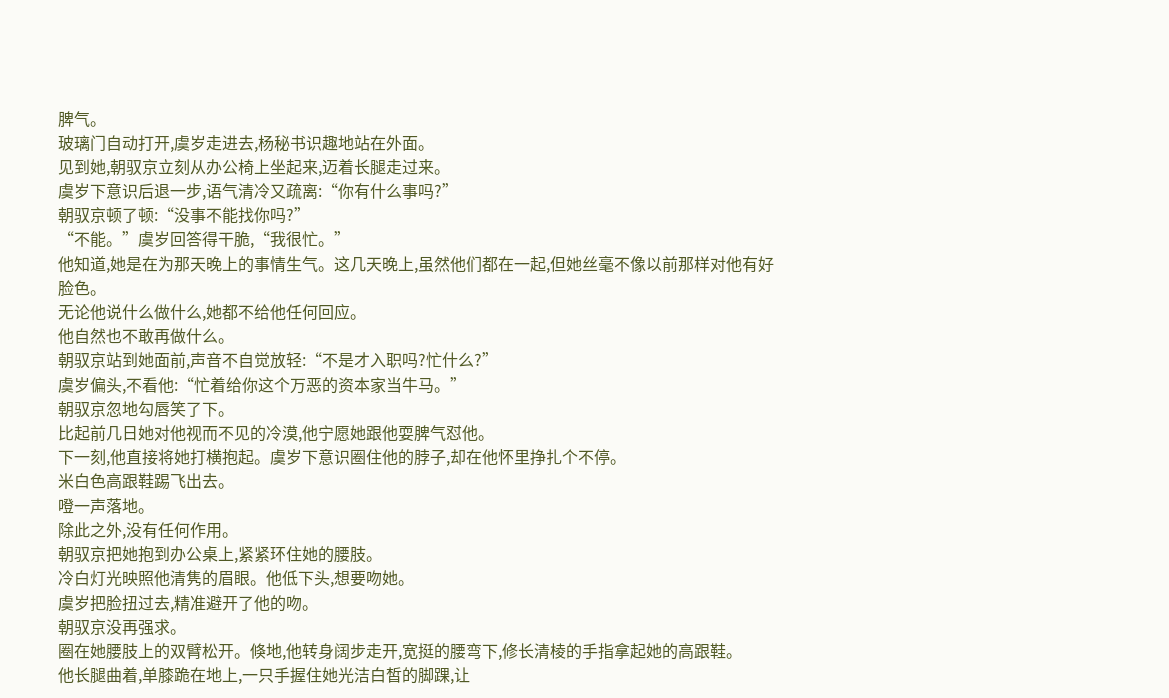脾气。
玻璃门自动打开,虞岁走进去,杨秘书识趣地站在外面。
见到她,朝驭京立刻从办公椅上坐起来,迈着长腿走过来。
虞岁下意识后退一步,语气清冷又疏离:“你有什么事吗?”
朝驭京顿了顿:“没事不能找你吗?”
“不能。”虞岁回答得干脆,“我很忙。”
他知道,她是在为那天晚上的事情生气。这几天晚上,虽然他们都在一起,但她丝毫不像以前那样对他有好脸色。
无论他说什么做什么,她都不给他任何回应。
他自然也不敢再做什么。
朝驭京站到她面前,声音不自觉放轻:“不是才入职吗?忙什么?”
虞岁偏头,不看他:“忙着给你这个万恶的资本家当牛马。”
朝驭京忽地勾唇笑了下。
比起前几日她对他视而不见的冷漠,他宁愿她跟他耍脾气怼他。
下一刻,他直接将她打横抱起。虞岁下意识圈住他的脖子,却在他怀里挣扎个不停。
米白色高跟鞋踢飞出去。
噔一声落地。
除此之外,没有任何作用。
朝驭京把她抱到办公桌上,紧紧环住她的腰肢。
冷白灯光映照他清隽的眉眼。他低下头,想要吻她。
虞岁把脸扭过去,精准避开了他的吻。
朝驭京没再强求。
圈在她腰肢上的双臂松开。倏地,他转身阔步走开,宽挺的腰弯下,修长清棱的手指拿起她的高跟鞋。
他长腿曲着,单膝跪在地上,一只手握住她光洁白皙的脚踝,让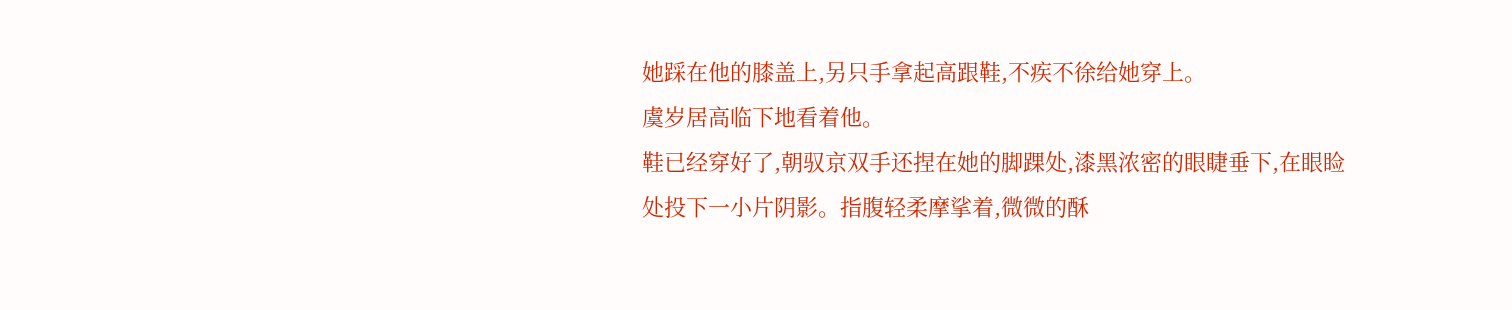她踩在他的膝盖上,另只手拿起高跟鞋,不疾不徐给她穿上。
虞岁居高临下地看着他。
鞋已经穿好了,朝驭京双手还捏在她的脚踝处,漆黑浓密的眼睫垂下,在眼睑处投下一小片阴影。指腹轻柔摩挲着,微微的酥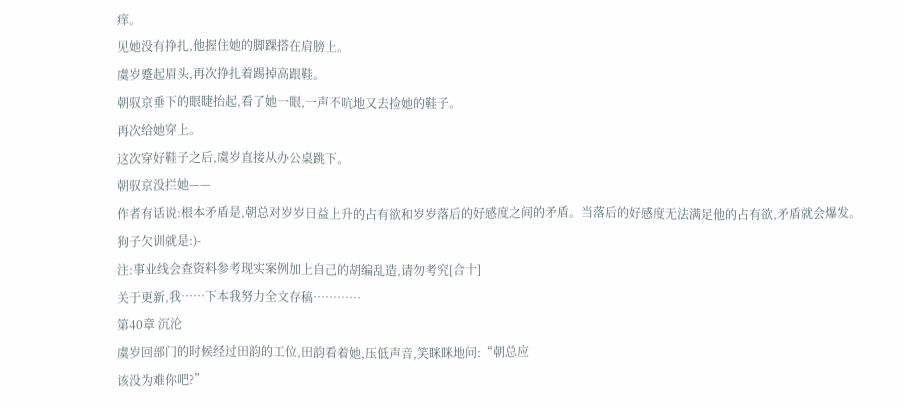痒。
见她没有挣扎,他握住她的脚踝搭在肩膀上。
虞岁蹙起眉头,再次挣扎着踢掉高跟鞋。
朝驭京垂下的眼睫抬起,看了她一眼,一声不吭地又去捡她的鞋子。
再次给她穿上。
这次穿好鞋子之后,虞岁直接从办公桌跳下。
朝驭京没拦她——
作者有话说:根本矛盾是,朝总对岁岁日益上升的占有欲和岁岁落后的好感度之间的矛盾。当落后的好感度无法满足他的占有欲,矛盾就会爆发。
狗子欠训就是:)-
注:事业线会查资料参考现实案例加上自己的胡编乱造,请勿考究[合十]
关于更新,我……下本我努力全文存稿…………
第40章 沉沦
虞岁回部门的时候经过田韵的工位,田韵看着她,压低声音,笑眯眯地问:“朝总应
该没为难你吧?”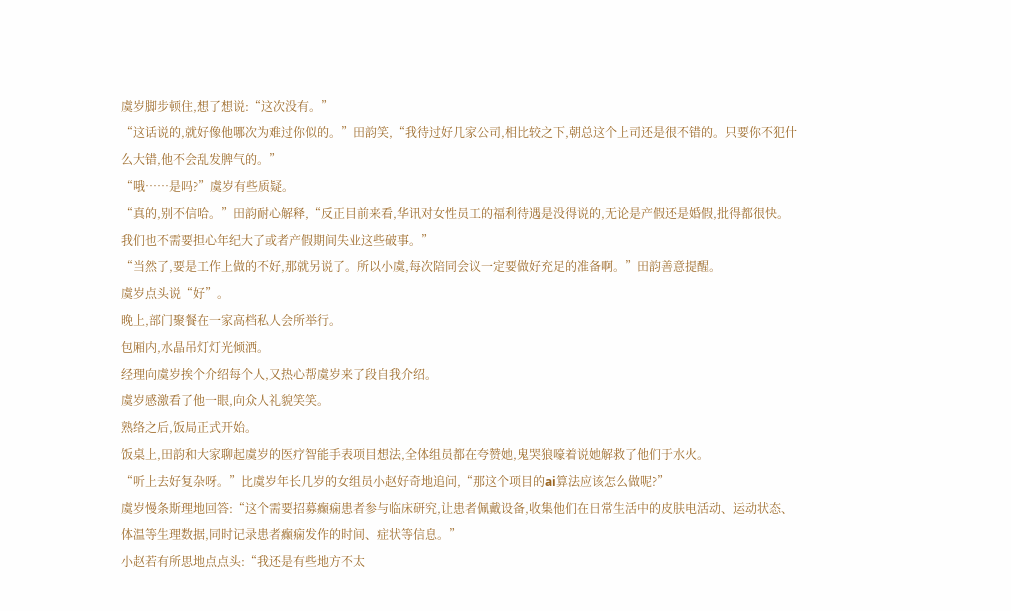虞岁脚步顿住,想了想说:“这次没有。”
“这话说的,就好像他哪次为难过你似的。”田韵笑,“我待过好几家公司,相比较之下,朝总这个上司还是很不错的。只要你不犯什么大错,他不会乱发脾气的。”
“哦……是吗?”虞岁有些质疑。
“真的,别不信哈。”田韵耐心解释,“反正目前来看,华讯对女性员工的福利待遇是没得说的,无论是产假还是婚假,批得都很快。我们也不需要担心年纪大了或者产假期间失业这些破事。”
“当然了,要是工作上做的不好,那就另说了。所以小虞,每次陪同会议一定要做好充足的准备啊。”田韵善意提醒。
虞岁点头说“好”。
晚上,部门聚餐在一家高档私人会所举行。
包厢内,水晶吊灯灯光倾洒。
经理向虞岁挨个介绍每个人,又热心帮虞岁来了段自我介绍。
虞岁感激看了他一眼,向众人礼貌笑笑。
熟络之后,饭局正式开始。
饭桌上,田韵和大家聊起虞岁的医疗智能手表项目想法,全体组员都在夸赞她,鬼哭狼嚎着说她解救了他们于水火。
“听上去好复杂呀。”比虞岁年长几岁的女组员小赵好奇地追问,“那这个项目的ai算法应该怎么做呢?”
虞岁慢条斯理地回答:“这个需要招募癫痫患者参与临床研究,让患者佩戴设备,收集他们在日常生活中的皮肤电活动、运动状态、体温等生理数据,同时记录患者癫痫发作的时间、症状等信息。”
小赵若有所思地点点头:“我还是有些地方不太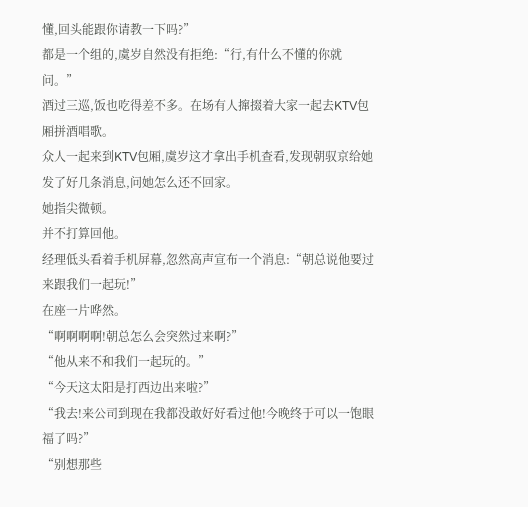懂,回头能跟你请教一下吗?”
都是一个组的,虞岁自然没有拒绝:“行,有什么不懂的你就问。”
酒过三巡,饭也吃得差不多。在场有人撺掇着大家一起去KTV包厢拼酒唱歌。
众人一起来到KTV包厢,虞岁这才拿出手机查看,发现朝驭京给她发了好几条消息,问她怎么还不回家。
她指尖微顿。
并不打算回他。
经理低头看着手机屏幕,忽然高声宣布一个消息:“朝总说他要过来跟我们一起玩!”
在座一片哗然。
“啊啊啊啊!朝总怎么会突然过来啊?”
“他从来不和我们一起玩的。”
“今天这太阳是打西边出来啦?”
“我去!来公司到现在我都没敢好好看过他!今晚终于可以一饱眼福了吗?”
“别想那些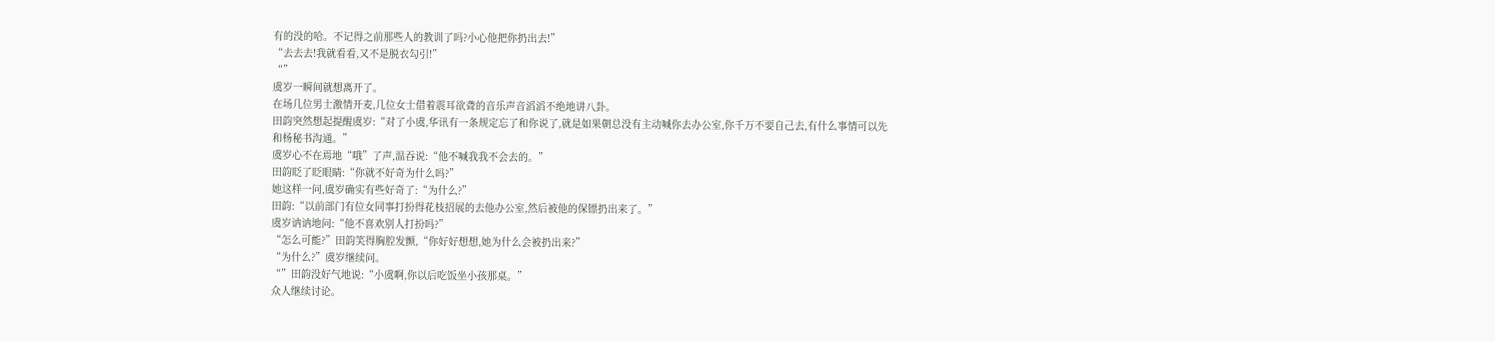有的没的哈。不记得之前那些人的教训了吗?小心他把你扔出去!”
“去去去!我就看看,又不是脱衣勾引!”
“”
虞岁一瞬间就想离开了。
在场几位男士激情开麦,几位女士借着震耳欲聋的音乐声音滔滔不绝地讲八卦。
田韵突然想起提醒虞岁:“对了小虞,华讯有一条规定忘了和你说了,就是如果朝总没有主动喊你去办公室,你千万不要自己去,有什么事情可以先和杨秘书沟通。”
虞岁心不在焉地“哦”了声,温吞说:“他不喊我我不会去的。”
田韵眨了眨眼睛:“你就不好奇为什么吗?”
她这样一问,虞岁确实有些好奇了:“为什么?”
田韵:“以前部门有位女同事打扮得花枝招展的去他办公室,然后被他的保镖扔出来了。”
虞岁讷讷地问:“他不喜欢别人打扮吗?”
“怎么可能?”田韵笑得胸腔发颤,“你好好想想,她为什么会被扔出来?”
“为什么?”虞岁继续问。
“”田韵没好气地说:“小虞啊,你以后吃饭坐小孩那桌。”
众人继续讨论。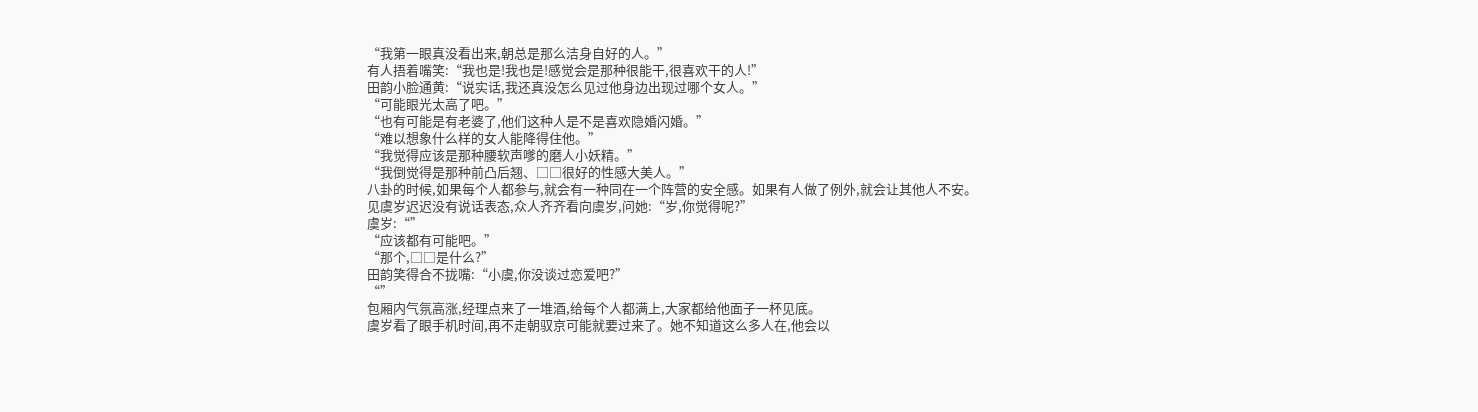“我第一眼真没看出来,朝总是那么洁身自好的人。”
有人捂着嘴笑:“我也是!我也是!感觉会是那种很能干,很喜欢干的人!”
田韵小脸通黄:“说实话,我还真没怎么见过他身边出现过哪个女人。”
“可能眼光太高了吧。”
“也有可能是有老婆了,他们这种人是不是喜欢隐婚闪婚。”
“难以想象什么样的女人能降得住他。”
“我觉得应该是那种腰软声嗲的磨人小妖精。”
“我倒觉得是那种前凸后翘、□□很好的性感大美人。”
八卦的时候,如果每个人都参与,就会有一种同在一个阵营的安全感。如果有人做了例外,就会让其他人不安。
见虞岁迟迟没有说话表态,众人齐齐看向虞岁,问她:“岁,你觉得呢?”
虞岁:“”
“应该都有可能吧。”
“那个,□□是什么?”
田韵笑得合不拢嘴:“小虞,你没谈过恋爱吧?”
“”
包厢内气氛高涨,经理点来了一堆酒,给每个人都满上,大家都给他面子一杯见底。
虞岁看了眼手机时间,再不走朝驭京可能就要过来了。她不知道这么多人在,他会以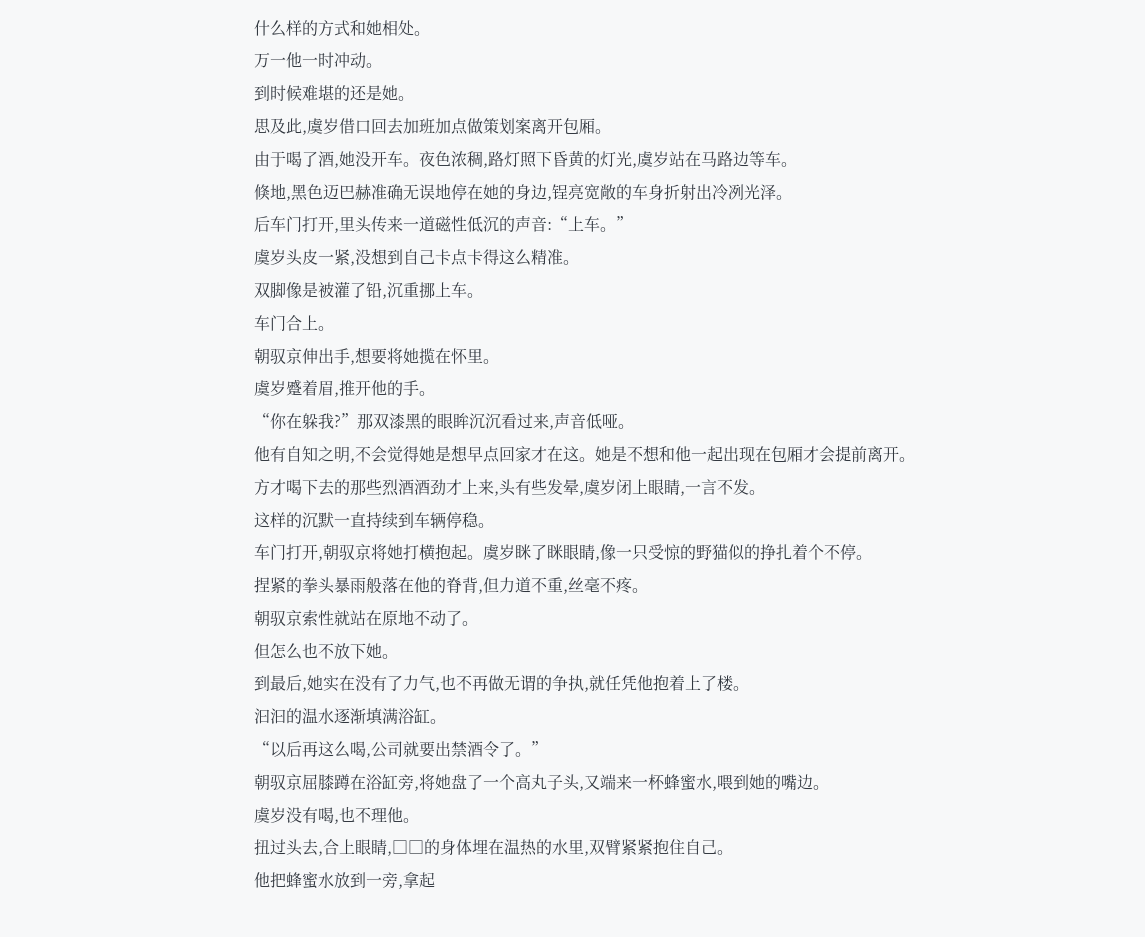什么样的方式和她相处。
万一他一时冲动。
到时候难堪的还是她。
思及此,虞岁借口回去加班加点做策划案离开包厢。
由于喝了酒,她没开车。夜色浓稠,路灯照下昏黄的灯光,虞岁站在马路边等车。
倏地,黑色迈巴赫准确无误地停在她的身边,锃亮宽敞的车身折射出冷冽光泽。
后车门打开,里头传来一道磁性低沉的声音:“上车。”
虞岁头皮一紧,没想到自己卡点卡得这么精准。
双脚像是被灌了铅,沉重挪上车。
车门合上。
朝驭京伸出手,想要将她揽在怀里。
虞岁蹙着眉,推开他的手。
“你在躲我?”那双漆黑的眼眸沉沉看过来,声音低哑。
他有自知之明,不会觉得她是想早点回家才在这。她是不想和他一起出现在包厢才会提前离开。
方才喝下去的那些烈酒酒劲才上来,头有些发晕,虞岁闭上眼睛,一言不发。
这样的沉默一直持续到车辆停稳。
车门打开,朝驭京将她打横抱起。虞岁眯了眯眼睛,像一只受惊的野猫似的挣扎着个不停。
捏紧的拳头暴雨般落在他的脊背,但力道不重,丝毫不疼。
朝驭京索性就站在原地不动了。
但怎么也不放下她。
到最后,她实在没有了力气,也不再做无谓的争执,就任凭他抱着上了楼。
汩汩的温水逐渐填满浴缸。
“以后再这么喝,公司就要出禁酒令了。”
朝驭京屈膝蹲在浴缸旁,将她盘了一个高丸子头,又端来一杯蜂蜜水,喂到她的嘴边。
虞岁没有喝,也不理他。
扭过头去,合上眼睛,□□的身体埋在温热的水里,双臂紧紧抱住自己。
他把蜂蜜水放到一旁,拿起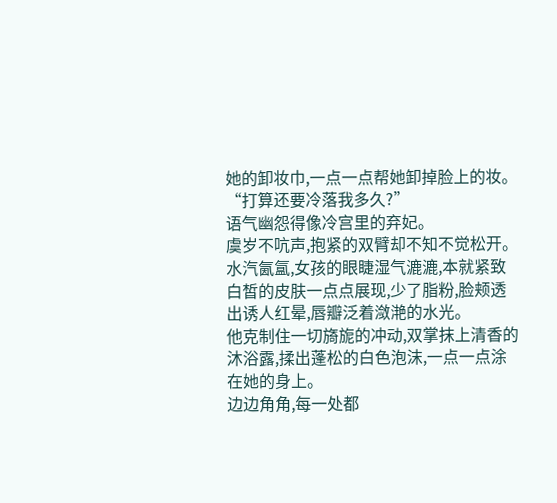她的卸妆巾,一点一点帮她卸掉脸上的妆。
“打算还要冷落我多久?”
语气幽怨得像冷宫里的弃妃。
虞岁不吭声,抱紧的双臂却不知不觉松开。
水汽氤氲,女孩的眼睫湿气漉漉,本就紧致白皙的皮肤一点点展现,少了脂粉,脸颊透出诱人红晕,唇瓣泛着潋滟的水光。
他克制住一切旖旎的冲动,双掌抹上清香的沐浴露,揉出蓬松的白色泡沫,一点一点涂在她的身上。
边边角角,每一处都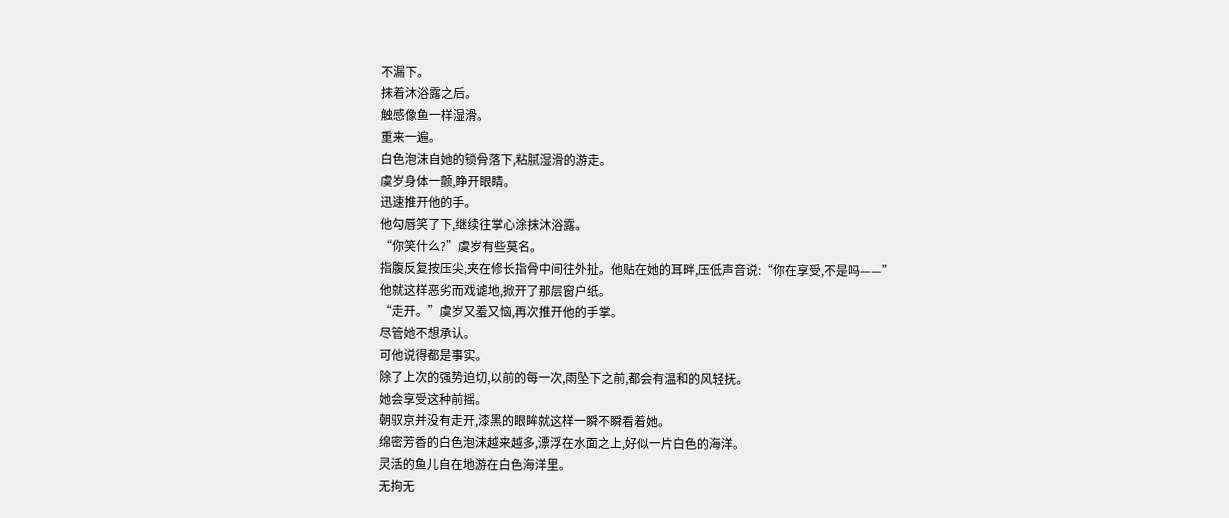不漏下。
抹着沐浴露之后。
触感像鱼一样湿滑。
重来一遍。
白色泡沫自她的锁骨落下,粘腻湿滑的游走。
虞岁身体一颤,睁开眼睛。
迅速推开他的手。
他勾唇笑了下,继续往掌心涂抹沐浴露。
“你笑什么?”虞岁有些莫名。
指腹反复按压尖,夹在修长指骨中间往外扯。他贴在她的耳畔,压低声音说:“你在享受,不是吗——”
他就这样恶劣而戏谑地,掀开了那层窗户纸。
“走开。”虞岁又羞又恼,再次推开他的手掌。
尽管她不想承认。
可他说得都是事实。
除了上次的强势迫切,以前的每一次,雨坠下之前,都会有温和的风轻抚。
她会享受这种前摇。
朝驭京并没有走开,漆黑的眼眸就这样一瞬不瞬看着她。
绵密芳香的白色泡沫越来越多,漂浮在水面之上,好似一片白色的海洋。
灵活的鱼儿自在地游在白色海洋里。
无拘无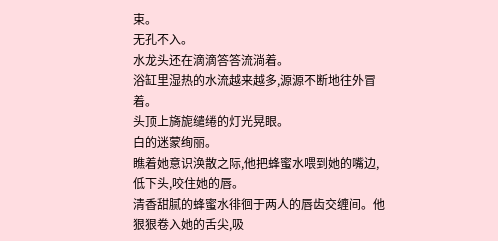束。
无孔不入。
水龙头还在滴滴答答流淌着。
浴缸里湿热的水流越来越多,源源不断地往外冒着。
头顶上旖旎缱绻的灯光晃眼。
白的迷蒙绚丽。
瞧着她意识涣散之际,他把蜂蜜水喂到她的嘴边,低下头,咬住她的唇。
清香甜腻的蜂蜜水徘徊于两人的唇齿交缠间。他狠狠卷入她的舌尖,吸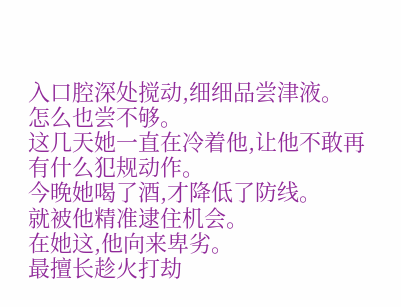入口腔深处搅动,细细品尝津液。
怎么也尝不够。
这几天她一直在冷着他,让他不敢再有什么犯规动作。
今晚她喝了酒,才降低了防线。
就被他精准逮住机会。
在她这,他向来卑劣。
最擅长趁火打劫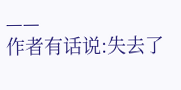——
作者有话说:失去了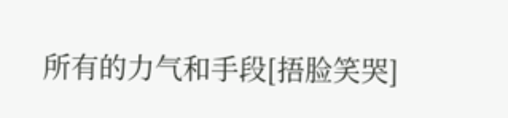所有的力气和手段[捂脸笑哭]